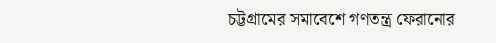চট্টগ্রামের সমাবেশে গণতন্ত্র ফেরানোর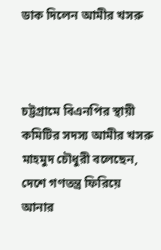ডাক দিলেন আমীর খসরু



চট্টগ্রামে বিএনপির স্থায়ী কমিটির সদস্য আমীর খসরু মাহমুদ চৌধুরী বলেছেন, দেশে গণতন্ত্র ফিরিয়ে আনার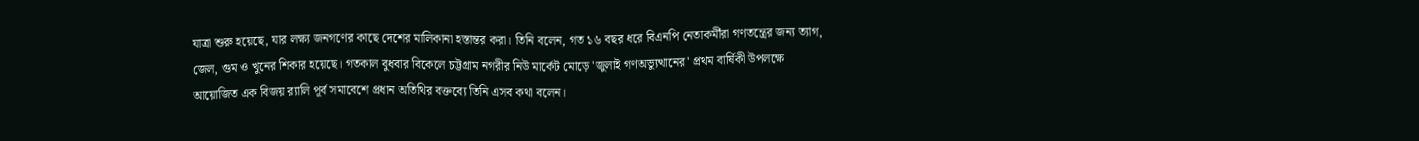যাত্রা শুরু হয়েছে, যার লক্ষ্য জনগণের কাছে দেশের মালিকানা হস্তান্তর করা। তিনি বলেন, গত ১৬ বছর ধরে বিএনপি নেতাকর্মীরা গণতন্ত্রের জন্য ত্যাগ, জেল, গুম ও খুনের শিকার হয়েছে। গতকাল বুধবার বিকেলে চট্টগ্রাম নগরীর নিউ মার্কেট মোড়ে 'জুলাই গণঅভ্যুত্থানের' প্রথম বার্ষিকী উপলক্ষে আয়োজিত এক বিজয় র‍্যালি পূর্ব সমাবেশে প্রধান অতিথির বক্তব্যে তিনি এসব কথা বলেন।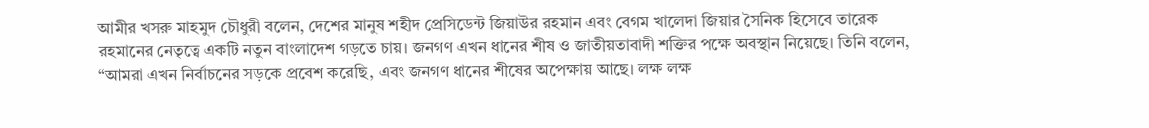আমীর খসরু মাহমুদ চৌধুরী বলেন, দেশের মানুষ শহীদ প্রেসিডেন্ট জিয়াউর রহমান এবং বেগম খালেদা জিয়ার সৈনিক হিসেবে তারেক রহমানের নেতৃত্বে একটি নতুন বাংলাদেশ গড়তে চায়। জনগণ এখন ধানের শীষ ও জাতীয়তাবাদী শক্তির পক্ষে অবস্থান নিয়েছে। তিনি বলেন, “আমরা এখন নির্বাচনের সড়কে প্রবেশ করেছি, এবং জনগণ ধানের শীষের অপেক্ষায় আছে। লক্ষ লক্ষ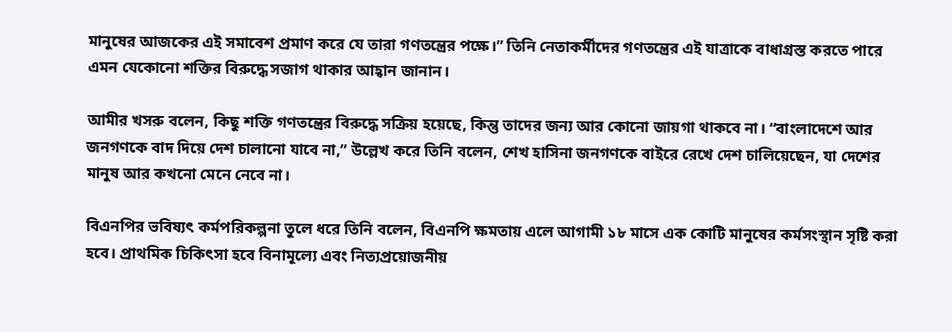মানুষের আজকের এই সমাবেশ প্রমাণ করে যে তারা গণতন্ত্রের পক্ষে।” তিনি নেতাকর্মীদের গণতন্ত্রের এই যাত্রাকে বাধাগ্রস্ত করতে পারে এমন যেকোনো শক্তির বিরুদ্ধে সজাগ থাকার আহ্বান জানান।

আমীর খসরু বলেন, কিছু শক্তি গণতন্ত্রের বিরুদ্ধে সক্রিয় হয়েছে, কিন্তু তাদের জন্য আর কোনো জায়গা থাকবে না। “বাংলাদেশে আর জনগণকে বাদ দিয়ে দেশ চালানো যাবে না,” উল্লেখ করে তিনি বলেন, শেখ হাসিনা জনগণকে বাইরে রেখে দেশ চালিয়েছেন, যা দেশের মানুষ আর কখনো মেনে নেবে না।

বিএনপির ভবিষ্যৎ কর্মপরিকল্পনা তুলে ধরে তিনি বলেন, বিএনপি ক্ষমতায় এলে আগামী ১৮ মাসে এক কোটি মানুষের কর্মসংস্থান সৃষ্টি করা হবে। প্রাথমিক চিকিৎসা হবে বিনামূল্যে এবং নিত্যপ্রয়োজনীয়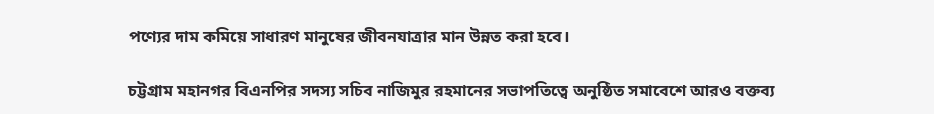পণ্যের দাম কমিয়ে সাধারণ মানুষের জীবনযাত্রার মান উন্নত করা হবে।

চট্টগ্রাম মহানগর বিএনপির সদস্য সচিব নাজিমুর রহমানের সভাপতিত্বে অনুষ্ঠিত সমাবেশে আরও বক্তব্য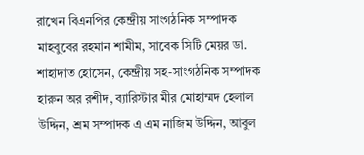রাখেন বিএনপির কেন্দ্রীয় সাংগঠনিক সম্পাদক মাহবুবের রহমান শামীম, সাবেক সিটি মেয়র ডা. শাহাদাত হোসেন, কেন্দ্রীয় সহ-সাংগঠনিক সম্পাদক হারুন অর রশীদ, ব্যারিস্টার মীর মোহাম্মদ হেলাল উদ্দিন, শ্রম সম্পাদক এ এম নাজিম উদ্দিন, আবুল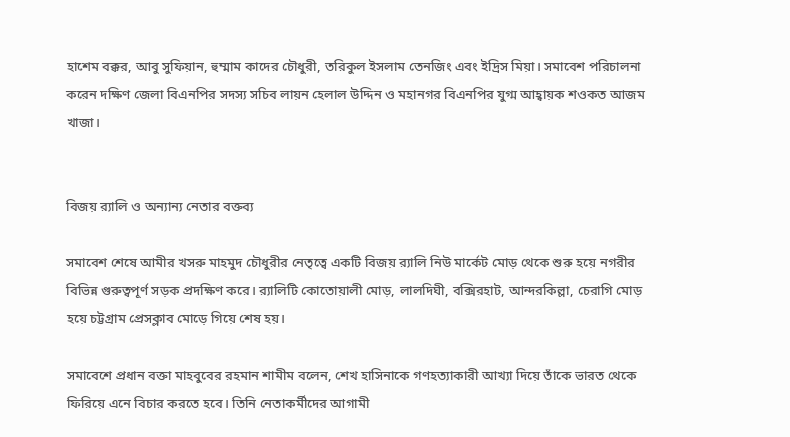হাশেম বক্কর, আবু সুফিয়ান, হুম্মাম কাদের চৌধুরী, তরিকুল ইসলাম তেনজিং এবং ইদ্রিস মিয়া। সমাবেশ পরিচালনা করেন দক্ষিণ জেলা বিএনপির সদস্য সচিব লায়ন হেলাল উদ্দিন ও মহানগর বিএনপির যুগ্ম আহ্বায়ক শওকত আজম খাজা।


বিজয় র‍্যালি ও অন্যান্য নেতার বক্তব্য

সমাবেশ শেষে আমীর খসরু মাহমুদ চৌধুরীর নেতৃত্বে একটি বিজয় র‍্যালি নিউ মার্কেট মোড় থেকে শুরু হয়ে নগরীর বিভিন্ন গুরুত্বপূর্ণ সড়ক প্রদক্ষিণ করে। র‍্যালিটি কোতোয়ালী মোড়, লালদিঘী, বক্সিরহাট, আন্দরকিল্লা, চেরাগি মোড় হয়ে চট্টগ্রাম প্রেসক্লাব মোড়ে গিয়ে শেষ হয়।

সমাবেশে প্রধান বক্তা মাহবুবের রহমান শামীম বলেন, শেখ হাসিনাকে গণহত্যাকারী আখ্যা দিয়ে তাঁকে ভারত থেকে ফিরিয়ে এনে বিচার করতে হবে। তিনি নেতাকর্মীদের আগামী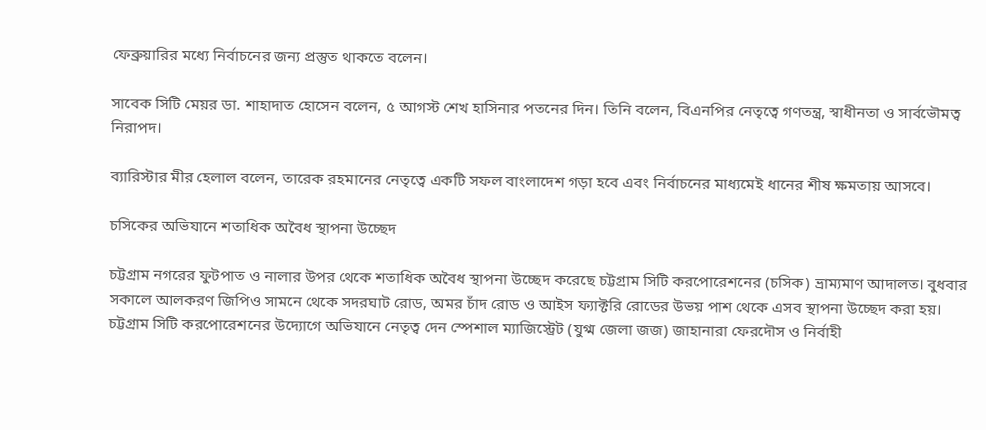ফেব্রুয়ারির মধ্যে নির্বাচনের জন্য প্রস্তুত থাকতে বলেন।

সাবেক সিটি মেয়র ডা. শাহাদাত হোসেন বলেন, ৫ আগস্ট শেখ হাসিনার পতনের দিন। তিনি বলেন, বিএনপির নেতৃত্বে গণতন্ত্র, স্বাধীনতা ও সার্বভৌমত্ব নিরাপদ।

ব্যারিস্টার মীর হেলাল বলেন, তারেক রহমানের নেতৃত্বে একটি সফল বাংলাদেশ গড়া হবে এবং নির্বাচনের মাধ্যমেই ধানের শীষ ক্ষমতায় আসবে।

চসিকের অভিযানে শতাধিক অবৈধ স্থাপনা উচ্ছেদ

চট্টগ্রাম নগরের ফুটপাত ও নালার উপর থেকে শতাধিক অবৈধ স্থাপনা উচ্ছেদ করেছে চট্টগ্রাম সিটি করপোরেশনের (চসিক) ভ্রাম্যমাণ আদালত। বুধবার সকালে আলকরণ জিপিও সামনে থেকে সদরঘাট রোড, অমর চাঁদ রোড ও আইস ফ্যাক্টরি রোডের উভয় পাশ থেকে এসব স্থাপনা উচ্ছেদ করা হয়।
চট্টগ্রাম সিটি করপোরেশনের উদ্যোগে অভিযানে নেতৃত্ব দেন স্পেশাল ম্যাজিস্ট্রেট (যুগ্ম জেলা জজ) জাহানারা ফেরদৌস ও নির্বাহী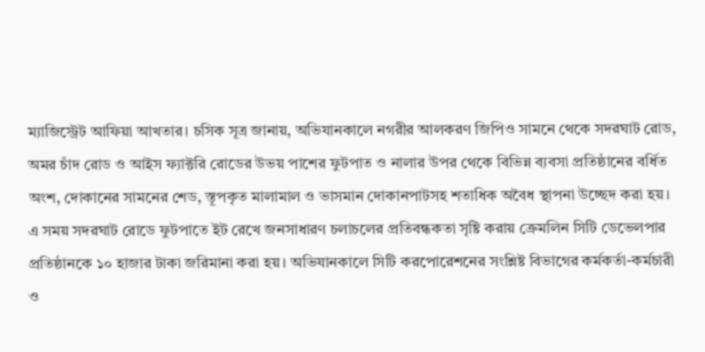ম্যাজিস্ট্রেট আফিয়া আখতার। চসিক সূত্র জানায়, অভিযানকালে নগরীর আলকরণ জিপিও সামনে থেকে সদরঘাট রোড, অমর চাঁদ রোড ও আইস ফ্যাক্টরি রোডের উভয় পাশের ফুটপাত ও নালার উপর থেকে বিভিন্ন ব্যবসা প্রতিষ্ঠানের বর্ধিত অংশ, দোকানের সামনের শেড, স্তূপকৃত মালামাল ও ভাসমান দোকানপাটসহ শতাধিক অবৈধ স্থাপনা উচ্ছেদ করা হয়।
এ সময় সদরঘাট রোডে ফুটপাতে ইট রেখে জনসাধারণ চলাচলের প্রতিবন্ধকতা সৃষ্টি করায় ক্রেমলিন সিটি ডেভেলপার প্রতিষ্ঠানকে ১০ হাজার টাকা জরিমানা করা হয়। অভিযানকালে সিটি করপোরেশনের সংশ্লিষ্ট বিভাগের কর্মকর্তা-কর্মচারী ও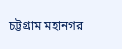চট্টগ্রাম মহানগর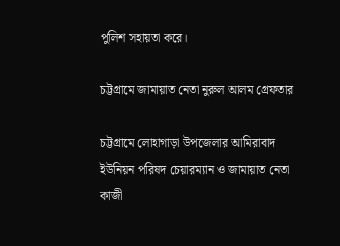পুলিশ সহায়তা করে।

চট্টগ্রামে জামায়াত নেতা নুরুল আলম গ্রেফতার

চট্টগ্রামে লোহাগাড়া উপজেলার আমিরাবাদ ইউনিয়ন পরিষদ চেয়ারম্যান ও জামায়াত নেতা কাজী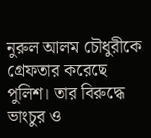নুরুল আলম চৌধুরীকে গ্রেফতার করেছে পুলিশ। তার বিরুদ্ধে ভাংচুর ও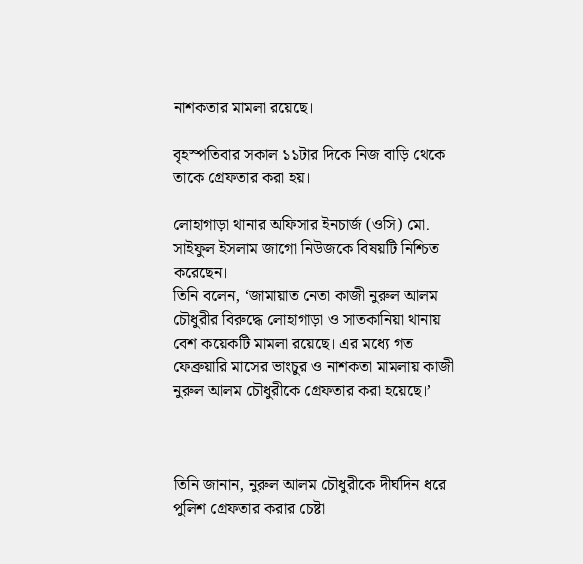নাশকতার মামলা রয়েছে।

বৃহস্পতিবার সকাল ১১টার দিকে নিজ বাড়ি থেকে তাকে গ্রেফতার করা হয়।

লোহাগাড়া থানার অফিসার ইনচার্জ (ওসি) মো. সাইফুল ইসলাম জাগো নিউজকে বিষয়টি নিশ্চিত করেছেন।
তিনি বলেন, ‘জামায়াত নেতা কাজী নুরুল আলম চৌধুরীর বিরুদ্ধে লোহাগাড়া ও সাতকানিয়া থানায় বেশ কয়েকটি মামলা রয়েছে। এর মধ্যে গত ফেব্রুয়ারি মাসের ভাংচুর ও নাশকতা মামলায় কাজী নুরুল আলম চৌধুরীকে গ্রেফতার করা হয়েছে।’



তিনি জানান, নুরুল আলম চৌধুরীকে দীর্ঘদিন ধরে পুলিশ গ্রেফতার করার চেষ্টা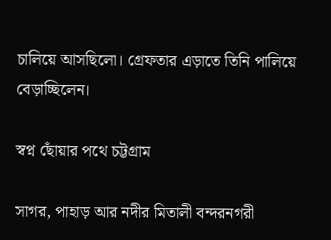চালিয়ে আসছিলো। গ্রেফতার এড়াতে তিনি পালিয়ে বেড়াচ্ছিলেন।

স্বপ্ন ছোঁয়ার পথে চট্টগ্রাম

সাগর, পাহাড় আর নদীর মিতালী বন্দরনগরী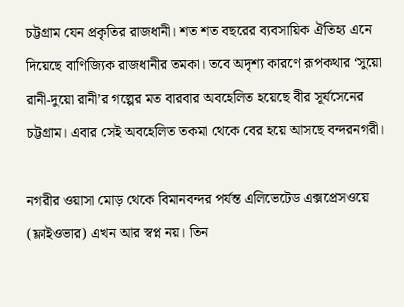চট্টগ্রাম যেন প্রকৃতির রাজধানী। শত শত বছরের ব্যবসায়িক ঐতিহ্য এনে দিয়েছে বাণিজ্যিক রাজধানীর তমকা। তবে অদৃশ্য কারণে রূপকথার ‘সুয়ো রানী-দুয়ো রানী’র গল্পের মত বারবার অবহেলিত হয়েছে বীর সূর্যসেনের চট্টগ্রাম। এবার সেই অবহেলিত তকমা থেকে বের হয়ে আসছে বন্দরনগরী।

নগরীর ওয়াসা মোড় থেকে বিমানবন্দর পর্যন্ত এলিভেটেড এক্সপ্রেসওয়ে (ফ্লাইওভার) এখন আর স্বপ্ন নয়। তিন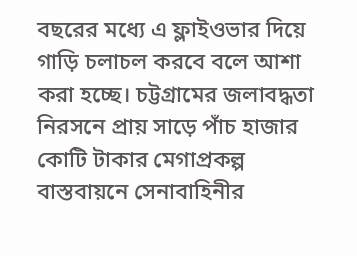বছরের মধ্যে এ ফ্লাইওভার দিয়ে গাড়ি চলাচল করবে বলে আশা করা হচ্ছে। চট্টগ্রামের জলাবদ্ধতা নিরসনে প্রায় সাড়ে পাঁচ হাজার কোটি টাকার মেগাপ্রকল্প বাস্তবায়নে সেনাবাহিনীর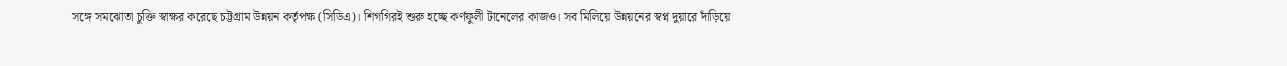সঙ্গে সমঝোতা চুক্তি স্বাক্ষর করেছে চট্টগ্রাম উন্নয়ন কর্তৃপক্ষ (সিডিএ)। শিগগিরই শুরু হচ্ছে কর্ণফুলী টানেলের কাজও। সব মিলিয়ে উন্নয়নের স্বপ্ন দুয়ারে দাঁড়িয়ে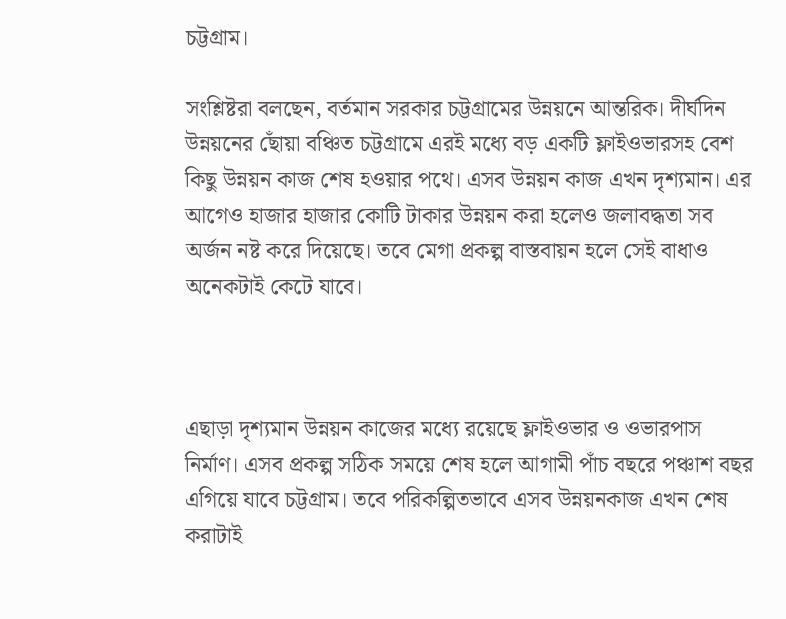চট্টগ্রাম।

সংশ্লিষ্টরা বলছেন, বর্তমান সরকার চট্টগ্রামের উন্নয়নে আন্তরিক। দীর্ঘদিন উন্নয়নের ছোঁয়া বঞ্চিত চট্টগ্রামে এরই মধ্যে বড় একটি ফ্লাইওভারসহ বেশ কিছু উন্নয়ন কাজ শেষ হওয়ার পথে। এসব উন্নয়ন কাজ এখন দৃশ্যমান। এর আগেও হাজার হাজার কোটি টাকার উন্নয়ন করা হলেও জলাবদ্ধতা সব অর্জন নষ্ট করে দিয়েছে। তবে মেগা প্রকল্প বাস্তবায়ন হলে সেই বাধাও অনেকটাই কেটে যাবে।



এছাড়া দৃশ্যমান উন্নয়ন কাজের মধ্যে রয়েছে ফ্লাইওভার ও ওভারপাস নির্মাণ। এসব প্রকল্প সঠিক সময়ে শেষ হলে আগামী পাঁচ বছরে পঞ্চাশ বছর এগিয়ে যাবে চট্টগ্রাম। তবে পরিকল্পিতভাবে এসব উন্নয়নকাজ এখন শেষ করাটাই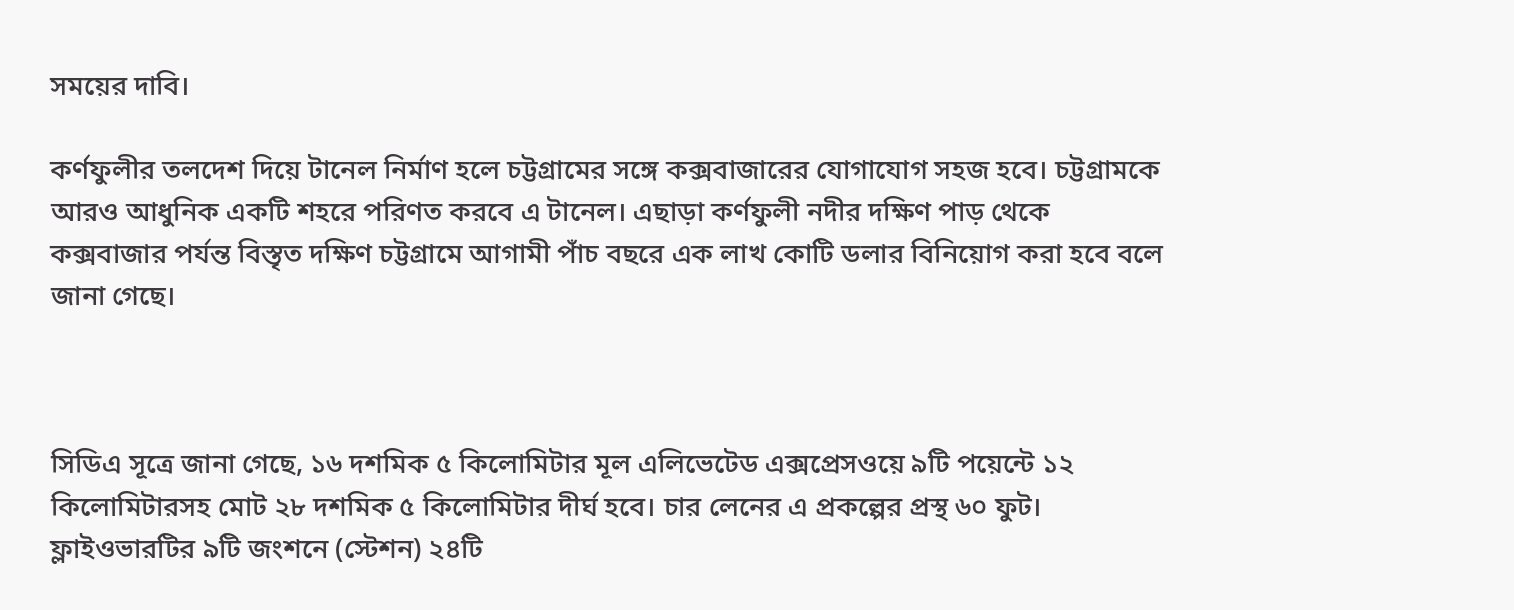সময়ের দাবি।

কর্ণফুলীর তলদেশ দিয়ে টানেল নির্মাণ হলে চট্টগ্রামের সঙ্গে কক্সবাজারের যোগাযোগ সহজ হবে। চট্টগ্রামকে আরও আধুনিক একটি শহরে পরিণত করবে এ টানেল। এছাড়া কর্ণফুলী নদীর দক্ষিণ পাড় থেকে কক্সবাজার পর্যন্ত বিস্তৃত দক্ষিণ চট্টগ্রামে আগামী পাঁচ বছরে এক লাখ কোটি ডলার বিনিয়োগ করা হবে বলে জানা গেছে।



সিডিএ সূত্রে জানা গেছে, ১৬ দশমিক ৫ কিলোমিটার মূল এলিভেটেড এক্সপ্রেসওয়ে ৯টি পয়েন্টে ১২ কিলোমিটারসহ মোট ২৮ দশমিক ৫ কিলোমিটার দীর্ঘ হবে। চার লেনের এ প্রকল্পের প্রস্থ ৬০ ফুট। ফ্লাইওভারটির ৯টি জংশনে (স্টেশন) ২৪টি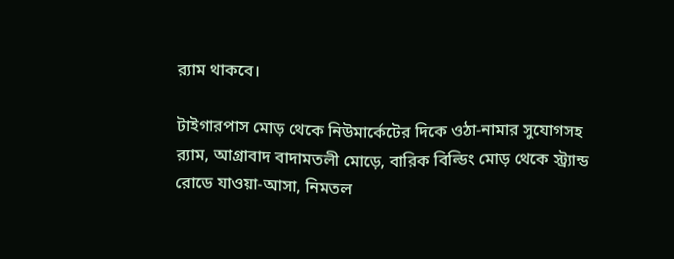র‌্যাম থাকবে।

টাইগারপাস মোড় থেকে নিউমার্কেটের দিকে ওঠা-নামার সুযোগসহ র‌্যাম, আগ্রাবাদ বাদামতলী মোড়ে, বারিক বিল্ডিং মোড় থেকে স্ট্র্যান্ড রোডে যাওয়া-আসা, নিমতল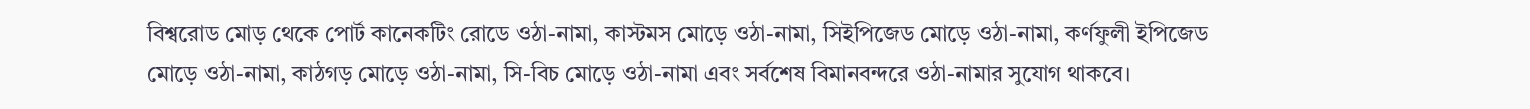বিশ্বরোড মোড় থেকে পোর্ট কানেকটিং রোডে ওঠা-নামা, কাস্টমস মোড়ে ওঠা-নামা, সিইপিজেড মোড়ে ওঠা-নামা, কর্ণফুলী ইপিজেড মোড়ে ওঠা-নামা, কাঠগড় মোড়ে ওঠা-নামা, সি-বিচ মোড়ে ওঠা-নামা এবং সর্বশেষ বিমানবন্দরে ওঠা-নামার সুযোগ থাকবে।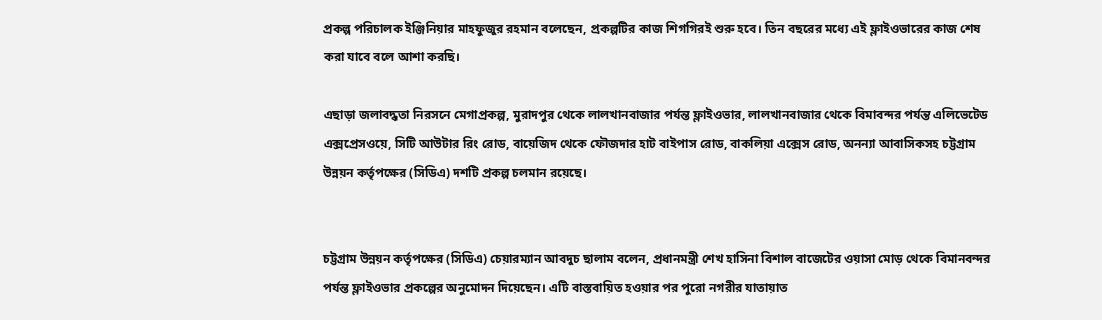প্রকল্প পরিচালক ইঞ্জিনিয়ার মাহফুজুর রহমান বলেছেন, প্রকল্পটির কাজ শিগগিরই শুরু হবে। তিন বছরের মধ্যে এই ফ্লাইওভারের কাজ শেষ করা যাবে বলে আশা করছি।

এছাড়া জলাবদ্ধতা নিরসনে মেগাপ্রকল্প, মুরাদপুর থেকে লালখানবাজার পর্যন্ত ফ্লাইওভার, লালখানবাজার থেকে বিমাবন্দর পর্যন্ত এলিভেটেড এক্সপ্রেসওয়ে, সিটি আউটার রিং রোড, বায়েজিদ থেকে ফৌজদার হাট বাইপাস রোড, বাকলিয়া এক্সেস রোড, অনন্যা আবাসিকসহ চট্টগ্রাম উন্নয়ন কর্তৃপক্ষের (সিডিএ) দশটি প্রকল্প চলমান রয়েছে।


চট্টগ্রাম উন্নয়ন কর্তৃপক্ষের (সিডিএ) চেয়ারম্যান আবদুচ ছালাম বলেন, প্রধানমন্ত্রী শেখ হাসিনা বিশাল বাজেটের ওয়াসা মোড় থেকে বিমানবন্দর পর্যন্ত ফ্লাইওভার প্রকল্পের অনুমোদন দিয়েছেন। এটি বাস্তবায়িত হওয়ার পর পুরো নগরীর যাতায়াত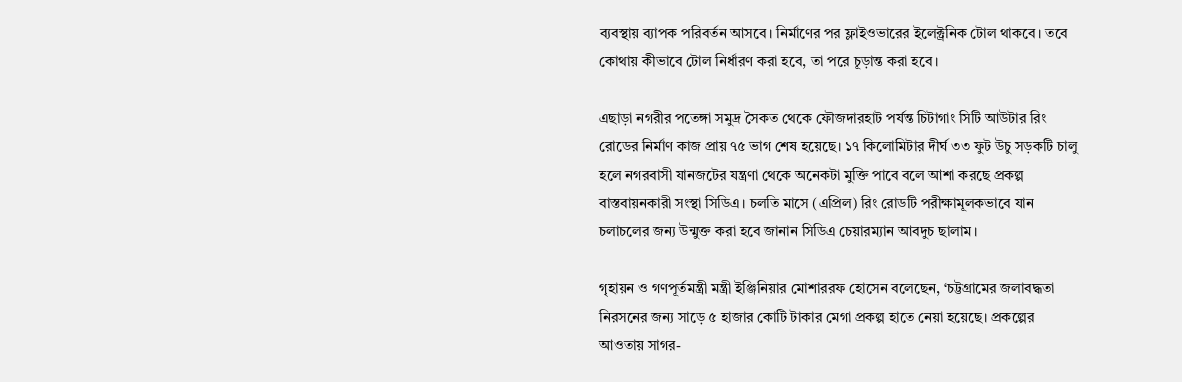ব্যবস্থায় ব্যাপক পরিবর্তন আসবে। নির্মাণের পর ফ্লাইওভারের ইলেক্ট্রনিক টোল থাকবে। তবে কোথায় কীভাবে টোল নির্ধারণ করা হবে, তা পরে চূড়ান্ত করা হবে।

এছাড়া নগরীর পতেঙ্গা সমুদ্র সৈকত থেকে ফৌজদারহাট পর্যন্ত চিটাগাং সিটি আউটার রিং রোডের নির্মাণ কাজ প্রায় ৭৫ ভাগ শেষ হয়েছে। ১৭ কিলোমিটার দীর্ঘ ৩৩ ফুট উচু সড়কটি চালু হলে নগরবাসী যানজটের যন্ত্রণা থেকে অনেকটা মুক্তি পাবে বলে আশা করছে প্রকল্প বাস্তবায়নকারী সংস্থা সিডিএ। চলতি মাসে (এপ্রিল) রিং রোডটি পরীক্ষামূলকভাবে যান চলাচলের জন্য উন্মুক্ত করা হবে জানান সিডিএ চেয়ারম্যান আবদুচ ছালাম।

গৃহায়ন ও গণপূর্তমন্ত্রী মন্ত্রী ইঞ্জিনিয়ার মোশাররফ হোসেন বলেছেন, ‘চট্টগ্রামের জলাবদ্ধতা নিরসনের জন্য সাড়ে ৫ হাজার কোটি টাকার মেগা প্রকল্প হাতে নেয়া হয়েছে। প্রকল্পের আওতায় সাগর-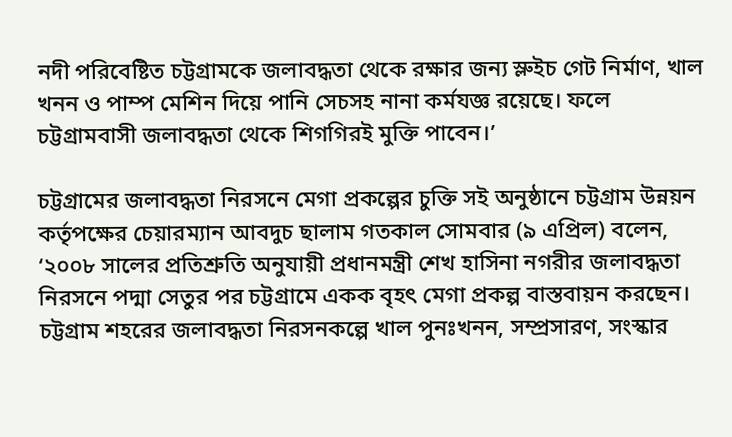নদী পরিবেষ্টিত চট্টগ্রামকে জলাবদ্ধতা থেকে রক্ষার জন্য স্লুইচ গেট নির্মাণ, খাল খনন ও পাম্প মেশিন দিয়ে পানি সেচসহ নানা কর্মযজ্ঞ রয়েছে। ফলে চট্টগ্রামবাসী জলাবদ্ধতা থেকে শিগগিরই মুক্তি পাবেন।’

চট্টগ্রামের জলাবদ্ধতা নিরসনে মেগা প্রকল্পের চুক্তি সই অনুষ্ঠানে চট্টগ্রাম উন্নয়ন কর্তৃপক্ষের চেয়ারম্যান আবদুচ ছালাম গতকাল সোমবার (৯ এপ্রিল) বলেন, ‘২০০৮ সালের প্রতিশ্রুতি অনুযায়ী প্রধানমন্ত্রী শেখ হাসিনা নগরীর জলাবদ্ধতা নিরসনে পদ্মা সেতুর পর চট্টগ্রামে একক বৃহৎ মেগা প্রকল্প বাস্তবায়ন করছেন। চট্টগ্রাম শহরের জলাবদ্ধতা নিরসনকল্পে খাল পুনঃখনন, সম্প্রসারণ, সংস্কার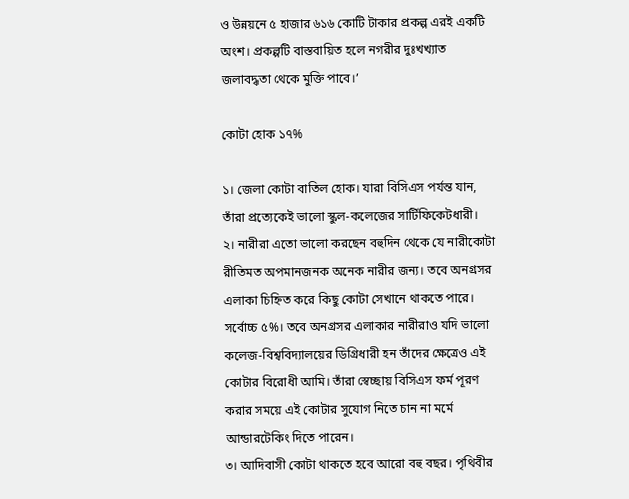ও উন্নয়নে ৫ হাজার ৬১৬ কোটি টাকার প্রকল্প এরই একটি অংশ। প্রকল্পটি বাস্তবায়িত হলে নগরীর দুঃখখ্যাত জলাবদ্ধতা থেকে মুক্তি পাবে।’

কোটা হোক ১৭%

১। জেলা কোটা বাতিল হোক। যারা বিসিএস পর্যন্ত যান, তাঁরা প্রত্যেকেই ভালো স্কুল-কলেজের সার্টিফিকেটধারী।
২। নারীরা এতো ভালো করছেন বহুদিন থেকে যে নারীকোটা রীতিমত অপমানজনক অনেক নারীর জন্য। তবে অনগ্রসর এলাকা চিহ্নিত করে কিছু কোটা সেখানে থাকতে পারে। সর্বোচ্চ ৫%। তবে অনগ্রসর এলাকার নারীরাও যদি ভালো কলেজ-বিশ্ববিদ্যালয়ের ডিগ্রিধারী হন তাঁদের ক্ষেত্রেও এই কোটার বিরোধী আমি। তাঁরা স্বেচ্ছায় বিসিএস ফর্ম পূরণ করার সময়ে এই কোটার সুযোগ নিতে চান না মর্মে আন্ডারটেকিং দিতে পারেন।
৩। আদিবাসী কোটা থাকতে হবে আরো বহু বছর। পৃথিবীর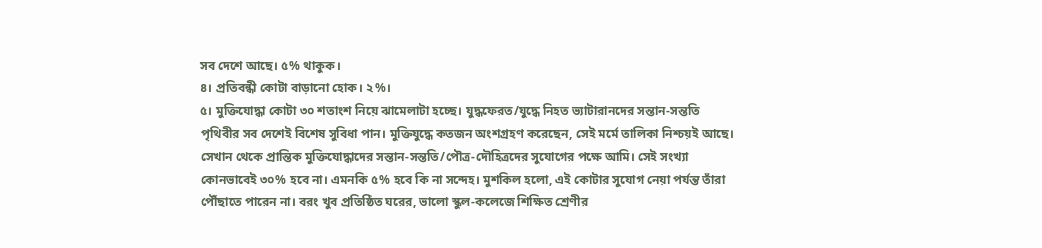সব দেশে আছে। ৫% থাকুক।
৪। প্রতিবন্ধী কোটা বাড়ানো হোক। ২%।
৫। মুক্তিযোদ্ধা কোটা ৩০ শতাংশ নিয়ে ঝামেলাটা হচ্ছে। যুদ্ধফেরত/যুদ্ধে নিহত ভ্যাটারানদের সন্তান-সন্ততি পৃথিবীর সব দেশেই বিশেষ সুবিধা পান। মুক্তিযুদ্ধে কতজন অংশগ্রহণ করেছেন, সেই মর্মে তালিকা নিশ্চয়ই আছে।  সেখান থেকে প্রান্তিক মুক্তিযোদ্ধাদের সন্তান-সন্ততি/পৌত্র-দৌহিত্রদের সুযোগের পক্ষে আমি। সেই সংখ্যা কোনভাবেই ৩০% হবে না। এমনকি ৫% হবে কি না সন্দেহ। মুশকিল হলো, এই কোটার সুযোগ নেয়া পর্যন্ত তাঁরা পৌঁছাতে পারেন না। বরং খুব প্রতিষ্ঠিত ঘরের, ভালো স্কুল-কলেজে শিক্ষিত শ্রেণীর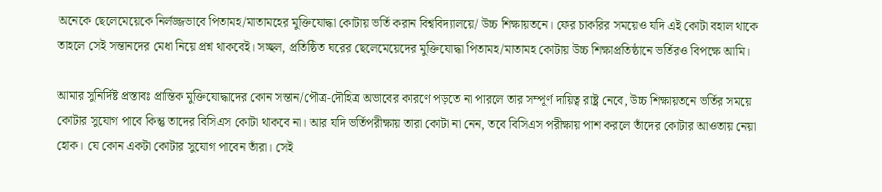অনেকে ছেলেমেয়েকে নির্লজ্জভাবে পিতামহ/মাতামহের মুক্তিযোদ্ধা কোটায় ভর্তি করান বিশ্ববিদ্যালয়ে/ উচ্চ শিক্ষায়তনে। ফের চাকরির সময়েও যদি এই কোটা বহাল থাকে তাহলে সেই সন্তানদের মেধা নিয়ে প্রশ্ন থাকবেই। সচ্ছল, প্রতিষ্ঠিত ঘরের ছেলেমেয়েদের মুক্তিযোদ্ধা পিতামহ/মাতামহ কোটায় উচ্চ শিক্ষাপ্রতিষ্ঠানে ভর্তিরও বিপক্ষে আমি।

আমার সুনির্দিষ্ট প্রস্তাবঃ প্রান্তিক মুক্তিযোদ্ধাদের কোন সন্তান/পৌত্র-দৌহিত্র অভাবের কারণে পড়তে না পারলে তার সম্পূর্ণ দায়িত্ব রাষ্ট্র নেবে, উচ্চ শিক্ষায়তনে ভর্তির সময়ে কোটার সুযোগ পাবে কিন্তু তাদের বিসিএস কোটা থাকবে না। আর যদি ভর্তিপরীক্ষায় তারা কোটা না নেন, তবে বিসিএস পরীক্ষায় পাশ করলে তাঁদের কোটার আওতায় নেয়া হোক। যে কোন একটা কোটার সুযোগ পাবেন তাঁরা। সেই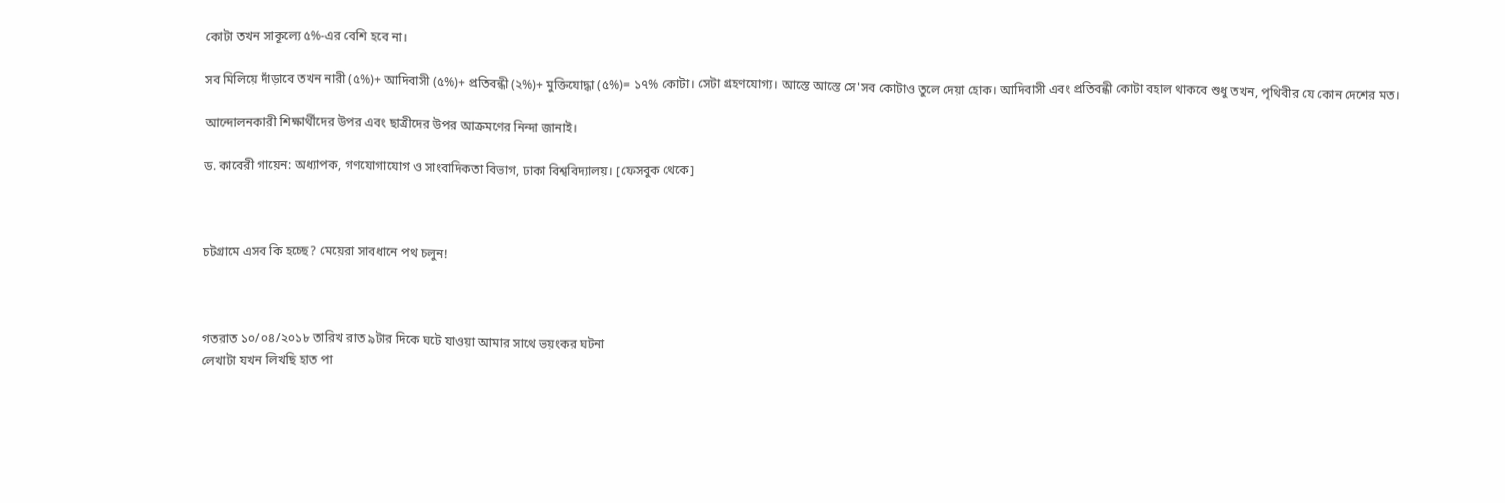কোটা তখন সাকূল্যে ৫%-এর বেশি হবে না।

সব মিলিয়ে দাঁড়াবে তখন নারী (৫%)+ আদিবাসী (৫%)+ প্রতিবন্ধী (২%)+ মুক্তিযোদ্ধা (৫%)= ১৭% কোটা। সেটা গ্রহণযোগ্য। আস্তে আস্তে সে'সব কোটাও তুলে দেয়া হোক। আদিবাসী এবং প্রতিবন্ধী কোটা বহাল থাকবে শুধু তখন, পৃথিবীর যে কোন দেশের মত।

আন্দোলনকারী শিক্ষার্থীদের উপর এবং ছাত্রীদের উপর আক্রমণের নিন্দা জানাই।

ড. কাবেরী গায়েন: অধ্যাপক, গণযোগাযোগ ও সাংবাদিকতা বিভাগ, ঢাকা বিশ্ববিদ্যালয়। [ফেসবুক থেকে]



চটগ্রামে এসব কি হচ্ছে? মেয়েরা সাবধানে পথ চলুন!



গতরাত ১০/০৪/২০১৮ তারিখ রাত ৯টার দিকে ঘটে যাওয়া আমার সাথে ভয়ংকর ঘটনা
লেখাটা যখন লিখছি হাত পা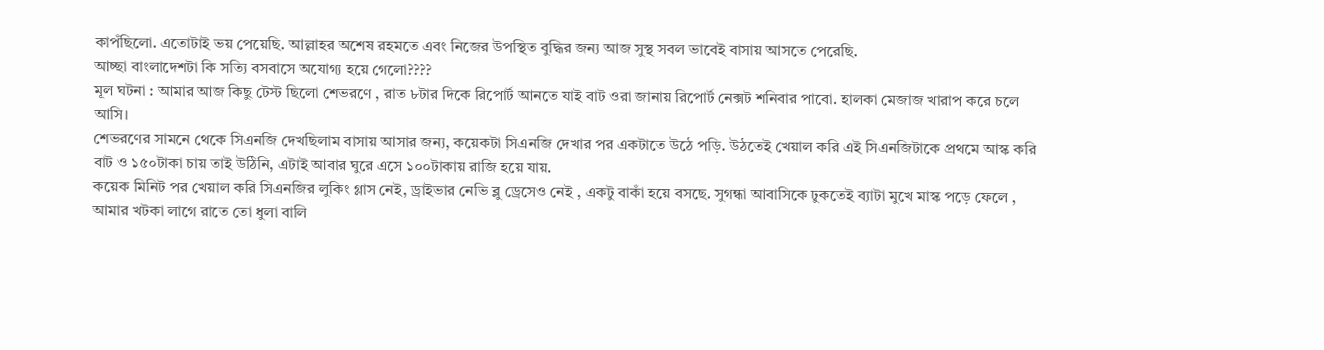কাপঁছিলো. এতোটাই ভয় পেয়েছি. আল্লাহর অশেষ রহমতে এবং নিজের উপস্থিত বুদ্ধির জন্য আজ সুস্থ সবল ভাবেই বাসায় আসতে পেরেছি.
আচ্ছা বাংলাদেশটা কি সত্যি বসবাসে অযোগ্য হয়ে গেলো????
মূল ঘটনা : আমার আজ কিছু টেস্ট ছিলো শেভরণে , রাত ৮টার দিকে রিপোর্ট আনতে যাই বাট ওরা জানায় রিপোর্ট নেক্সট শনিবার পাবো. হালকা মেজাজ খারাপ করে চলে আসি।
শেভরণের সামনে থেকে সিএনজি দেখছিলাম বাসায় আসার জন্য, কয়েকটা সিএনজি দেখার পর একটাতে উঠে পড়ি. উঠতেই খেয়াল করি এই সিএনজিটাকে প্রথমে আস্ক করি বাট ও ১৫০টাকা চায় তাই উঠিনি, এটাই আবার ঘুরে এসে ১০০টাকায় রাজি হয়ে যায়.
কয়েক মিনিট পর খেয়াল করি সিএনজির লুকিং গ্লাস নেই, ড্রাইভার নেভি ব্লু ড্রেসেও নেই , একটু বাকাঁ হয়ে বসছে. সুগন্ধা আবাসিকে ঢুকতেই ব্যাটা মুখে মাস্ক পড়ে ফেলে , আমার খটকা লাগে রাতে তো ধুলা বালি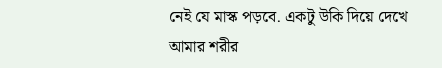নেই যে মাস্ক পড়বে. একটু উকি দিয়ে দেখে আমার শরীর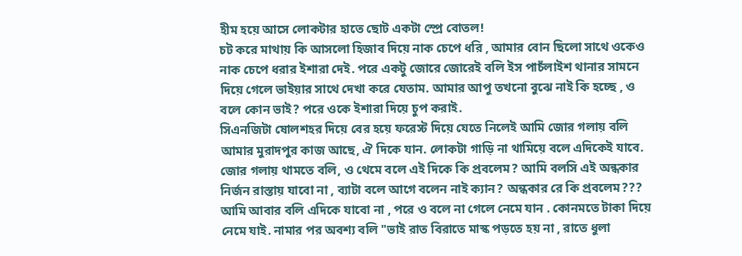হীম হয়ে আসে লোকটার হাতে ছোট একটা স্প্রে বোতল!
চট করে মাথায় কি আসলো হিজাব দিয়ে নাক চেপে ধরি , আমার বোন ছিলো সাথে ওকেও নাক চেপে ধরার ইশারা দেই. পরে একটু জোরে জোরেই বলি ইস পাচঁলাইশ থানার সামনে দিয়ে গেলে ভাইয়ার সাথে দেখা করে যেতাম. আমার আপু তখনো বুঝে নাই কি হচ্ছে , ও বলে কোন ভাই? পরে ওকে ইশারা দিয়ে চুপ করাই.
সিএনজিটা ষোলশহর দিয়ে বের হয়ে ফরেস্ট দিয়ে যেতে নিলেই আমি জোর গলায় বলি আমার মুরাদপুর কাজ আছে, ঐ দিকে যান. লোকটা গাড়ি না থামিয়ে বলে এদিকেই যাবে. জোর গলায় থামতে বলি, ও থেমে বলে এই দিকে কি প্রবলেম? আমি বলসি এই অন্ধকার নির্জন রাস্তায় যাবো না , ব্যাটা বলে আগে বলেন নাই ক্যান? অন্ধকার রে কি প্রবলেম???
আমি আবার বলি এদিকে যাবো না , পরে ও বলে না গেলে নেমে যান . কোনমতে টাকা দিয়ে নেমে যাই. নামার পর অবশ্য বলি "ভাই রাত বিরাতে মাস্ক পড়তে হয় না , রাতে ধুলা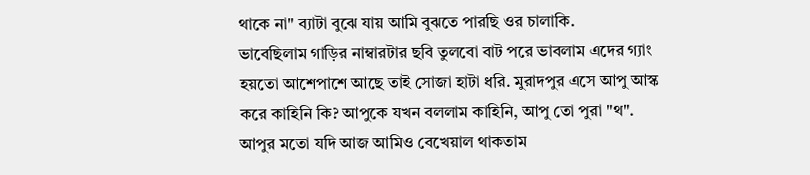থাকে না" ব্যাটা বুঝে যায় আমি বুঝতে পারছি ওর চালাকি.
ভাবেছিলাম গাড়ির নাম্বারটার ছবি তুলবো বাট পরে ভাবলাম এদের গ্যাং হয়তো আশেপাশে আছে তাই সোজা হাটা ধরি. মুরাদপুর এসে আপু আস্ক করে কাহিনি কি? আপুকে যখন বললাম কাহিনি, আপু তো পুরা "থ".
আপুর মতো যদি আজ আমিও বেখেয়াল থাকতাম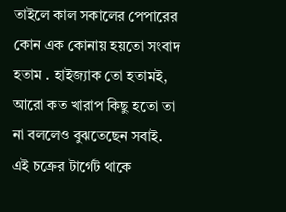তাইলে কাল সকালের পেপারের কোন এক কোনায় হয়তো সংবাদ হতাম . হাইজ্যাক তো হতামই, আরো কত খারাপ কিছু হতো তা না বললেও বুঝতেছেন সবাই.
এই চক্রের টার্গেট থাকে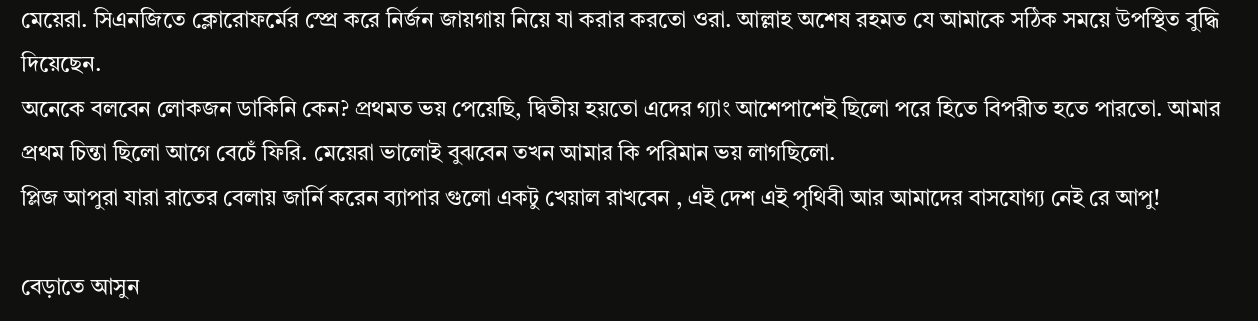মেয়েরা. সিএনজিতে ক্লোরোফর্মের স্প্রে করে নির্জন জায়গায় নিয়ে যা করার করতো ওরা. আল্লাহ অশেষ রহমত যে আমাকে সঠিক সময়ে উপস্থিত বুদ্ধি দিয়েছেন.
অনেকে বলবেন লোকজন ডাকিনি কেন? প্রথমত ভয় পেয়েছি, দ্বিতীয় হয়তো এদের গ্যাং আশেপাশেই ছিলো পরে হিতে বিপরীত হতে পারতো. আমার প্রথম চিন্তা ছিলো আগে বেচেঁ ফিরি. মেয়েরা ভালোই বুঝবেন তখন আমার কি পরিমান ভয় লাগছিলো.
প্লিজ আপুরা যারা রাতের বেলায় জার্নি করেন ব্যাপার গুলো একটু খেয়াল রাখবেন , এই দেশ এই পৃথিবী আর আমাদের বাসযোগ্য নেই রে আপু!

বেড়াতে আসুন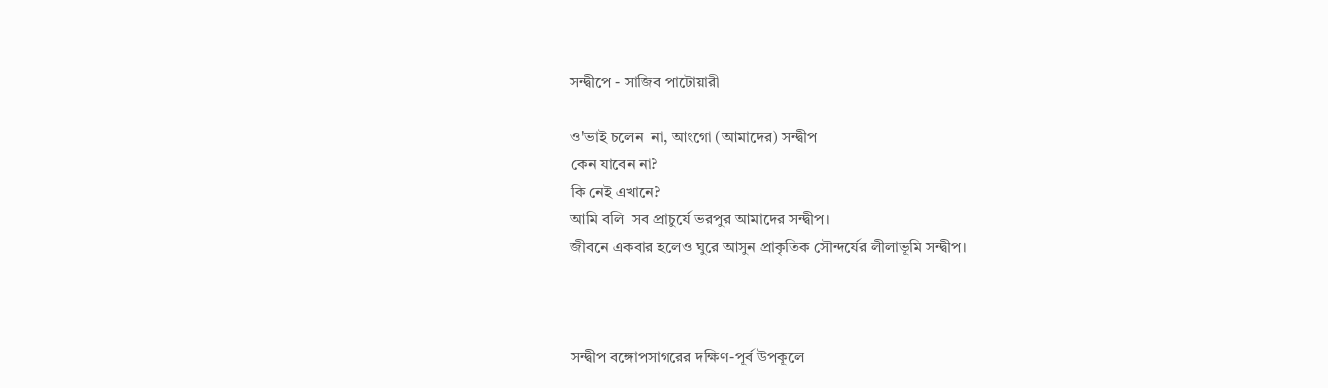সন্দ্বীপে - সাজিব পাটোয়ারী

ও'ভাই চলেন  না, আংগো (আমাদের) সন্দ্বীপ
কেন যাবেন না?
কি নেই এখানে?
আমি বলি  সব প্রাচুর্যে ভরপুর আমাদের সন্দ্বীপ।
জীবনে একবার হলেও ঘুরে আসুন প্রাকৃতিক সৌন্দর্যের লীলাভূমি সন্দ্বীপ।



সন্দ্বীপ বঙ্গোপসাগরের দক্ষিণ-পূর্ব উপকূলে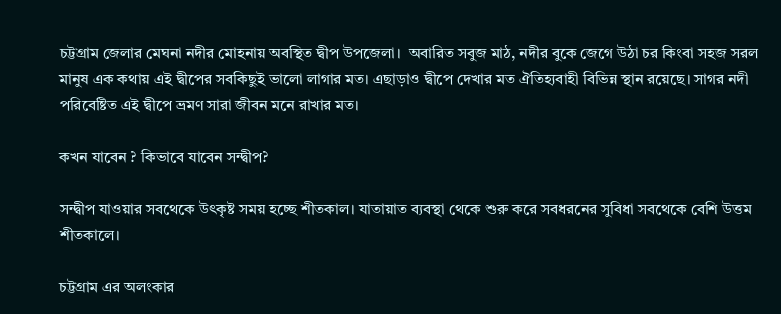চট্টগ্রাম জেলার মেঘনা নদীর মোহনায় অবস্থিত দ্বীপ উপজেলা।  অবারিত সবুজ মাঠ, নদীর বুকে জেগে উঠা চর কিংবা সহজ সরল মানুষ এক কথায় এই দ্বীপের সবকিছুই ভালো লাগার মত। এছাড়াও দ্বীপে দেখার মত ঐতিহ্যবাহী বিভিন্ন স্থান রয়েছে। সাগর নদী পরিবেষ্টিত এই দ্বীপে ভ্রমণ সারা জীবন মনে রাখার মত।

কখন যাবেন ? কিভাবে যাবেন সন্দ্বীপ?

সন্দ্বীপ যাওয়ার সবথেকে উৎকৃষ্ট সময় হচ্ছে শীতকাল। যাতায়াত ব্যবস্থা থেকে শুরু করে সবধরনের সুবিধা সবথেকে বেশি উত্তম শীতকালে।

চট্টগ্রাম এর অলংকার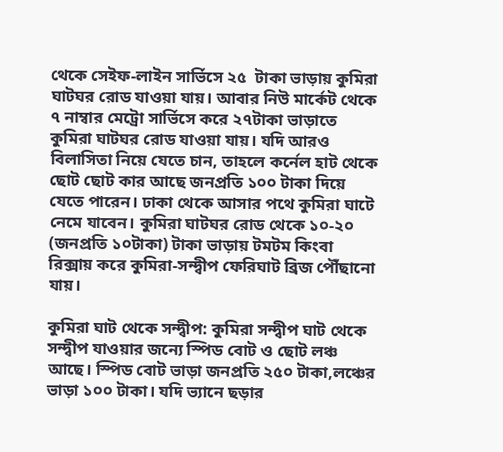থেকে সেইফ-লাইন সার্ভিসে ২৫  টাকা ভাড়ায় কুমিরা ঘাটঘর রোড যাওয়া যায়। আবার নিউ মার্কেট থেকে ৭ নাম্বার মেট্রো সার্ভিসে করে ২৭টাকা ভাড়াতে কুমিরা ঘাটঘর রোড যাওয়া যায়। যদি আরও বিলাসিতা নিয়ে যেতে চান, তাহলে কর্নেল হাট থেকে ছোট ছোট কার আছে জনপ্রতি ১০০ টাকা দিয়ে যেতে পারেন। ঢাকা থেকে আসার পথে কুমিরা ঘাটে নেমে যাবেন। কুমিরা ঘাটঘর রোড থেকে ১০-২০ (জনপ্রতি ১০টাকা) টাকা ভাড়ায় টমটম কিংবা রিক্সায় করে কুমিরা-সন্দ্বীপ ফেরিঘাট ব্রিজ পৌঁছানো যায়।

কুমিরা ঘাট থেকে সন্দ্বীপ: কুমিরা সন্দ্বীপ ঘাট থেকে সন্দ্বীপ যাওয়ার জন্যে স্পিড বোট ও ছোট লঞ্চ আছে। স্পিড বোট ভাড়া জনপ্রতি ২৫০ টাকা,লঞ্চের ভাড়া ১০০ টাকা। যদি ভ্যানে ছড়ার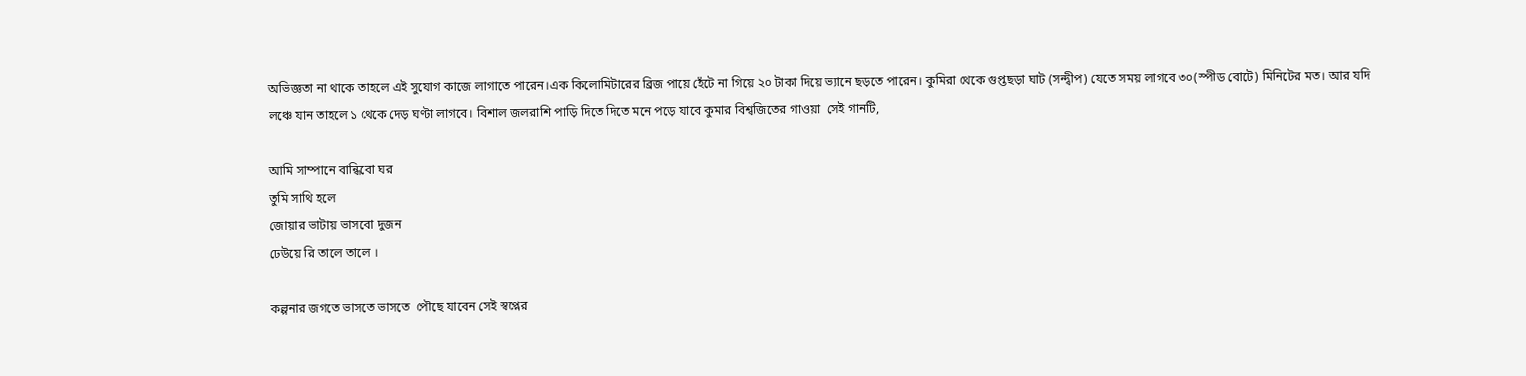অভিজ্ঞতা না থাকে তাহলে এই সুযোগ কাজে লাগাতে পারেন।এক কিলোমিটারের ব্রিজ পায়ে হেঁটে না গিয়ে ২০ টাকা দিয়ে ভ্যানে ছড়তে পারেন। কুমিরা থেকে গুপ্তছড়া ঘাট (সন্দ্বীপ) যেতে সময় লাগবে ৩০(স্পীড বোটে) মিনিটের মত। আর যদি লঞ্চে যান তাহলে ১ থেকে দেড় ঘণ্টা লাগবে। বিশাল জলরাশি পাড়ি দিতে দিতে মনে পড়ে যাবে কুমার বিশ্বজিতের গাওয়া  সেই গানটি,

আমি সাম্পানে বান্ধিবো ঘর
তুমি সাথি হলে
জোয়ার ভাটায় ভাসবো দুজন
ঢেউয়ে রি তালে তালে ।

কল্পনার জগতে ভাসতে ভাসতে  পৌছে যাবেন সেই স্বপ্নের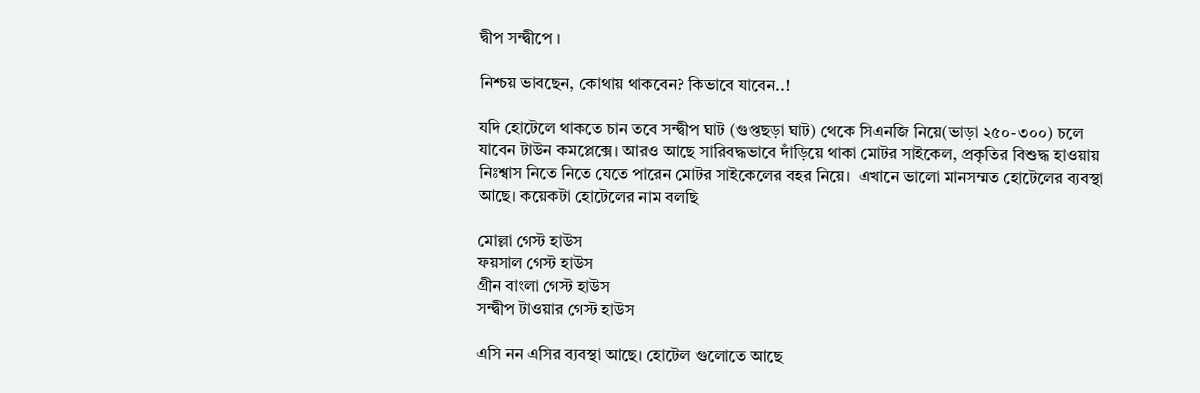দ্বীপ সন্দ্বীপে ।

নিশ্চয় ভাবছেন, কোথায় থাকবেন? কিভাবে যাবেন..!

যদি হোটেলে থাকতে চান তবে সন্দ্বীপ ঘাট (গুপ্তছড়া ঘাট) থেকে সিএনজি নিয়ে(ভাড়া ২৫০-৩০০) চলে যাবেন টাউন কমপ্লেক্সে। আরও আছে সারিবদ্ধভাবে দাঁড়িয়ে থাকা মোটর সাইকেল, প্রকৃতির বিশুদ্ধ হাওয়ায় নিঃশ্বাস নিতে নিতে যেতে পারেন মোটর সাইকেলের বহর নিয়ে।  এখানে ভালো মানসম্মত হোটেলের ব্যবস্থা আছে। কয়েকটা হোটেলের নাম বলছি

মোল্লা গেস্ট হাউস
ফয়সাল গেস্ট হাউস
গ্রীন বাংলা গেস্ট হাউস
সন্দ্বীপ টাওয়ার গেস্ট হাউস

এসি নন এসির ব্যবস্থা আছে। হোটেল গুলোতে আছে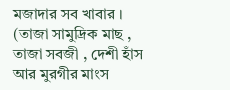মজাদার সব খাবার । (তাজা সামুদ্রিক মাছ , তাজা সবজী , দেশী হাঁস আর মুরগীর মাংস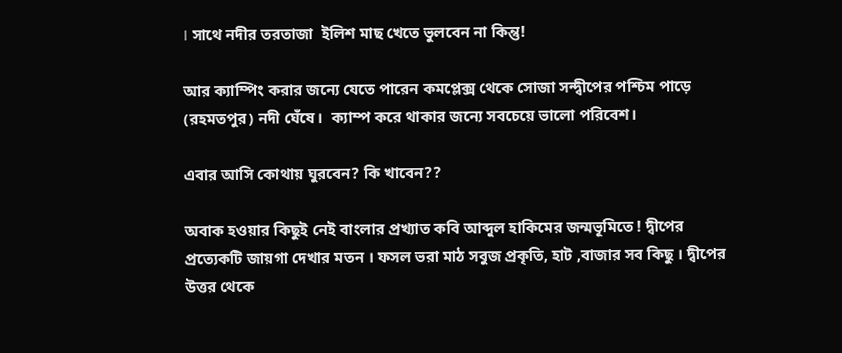। সাথে নদীর তরতাজা  ইলিশ মাছ খেতে ভুলবেন না কিন্তু!

আর ক্যাম্পিং করার জন্যে যেতে পারেন কমপ্লেক্স থেকে সোজা সন্দ্বীপের পশ্চিম পাড়ে (রহমতপুর) নদী ঘেঁষে।  ক্যাম্প করে থাকার জন্যে সবচেয়ে ভালো পরিবেশ।

এবার আসি কোথায় ঘুরবেন? কি খাবেন??

অবাক হওয়ার কিছুই নেই বাংলার প্রখ্যাত কবি আব্দুল হাকিমের জন্মভূমিতে ! দ্বীপের প্রত্যেকটি জায়গা দেখার মতন । ফসল ভরা মাঠ সবুজ প্রকৃতি, হাট ,বাজার সব কিছু । দ্বীপের উত্তর থেকে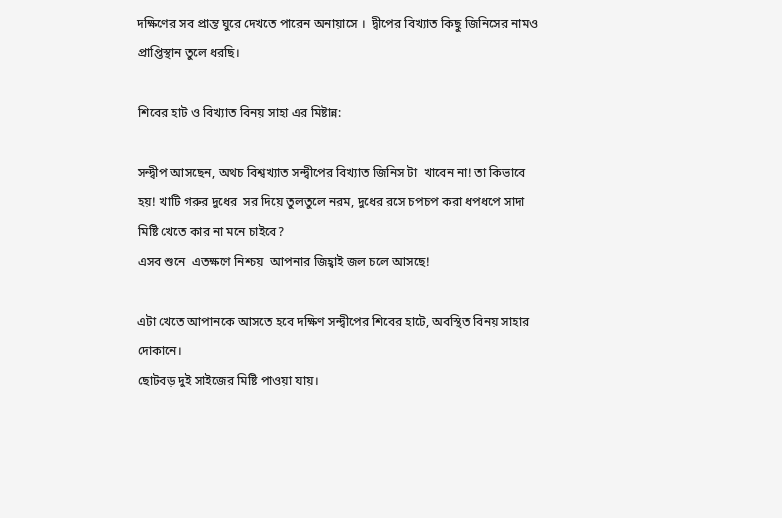দক্ষিণের সব প্রান্ত ঘুরে দেখতে পারেন অনায়াসে ।  দ্বীপের বিখ্যাত কিছু জিনিসের নামও  প্রাপ্তিস্থান তুলে ধরছি।

শিবের হাট ও বিখ্যাত বিনয় সাহা এর মিষ্টান্ন:

সন্দ্বীপ আসছেন, অথচ বিশ্বখ্যাত সন্দ্বীপের বিখ্যাত জিনিস টা  খাবেন না! তা কিভাবে হয়! খাটি গরুর দুধের  সর দিয়ে তুলতুলে নরম, দুধের রসে চপচপ করা ধপধপে সাদা মিষ্টি খেতে কার না মনে চাইবে?
এসব শুনে  এতক্ষণে নিশ্চয়  আপনার জিহ্বাই জল চলে আসছে!

এটা খেতে আপানকে আসতে হবে দক্ষিণ সন্দ্বীপের শিবের হাটে, অবস্থিত বিনয় সাহার দোকানে।
ছোটবড় দুই সাইজের মিষ্টি পাওয়া যায়।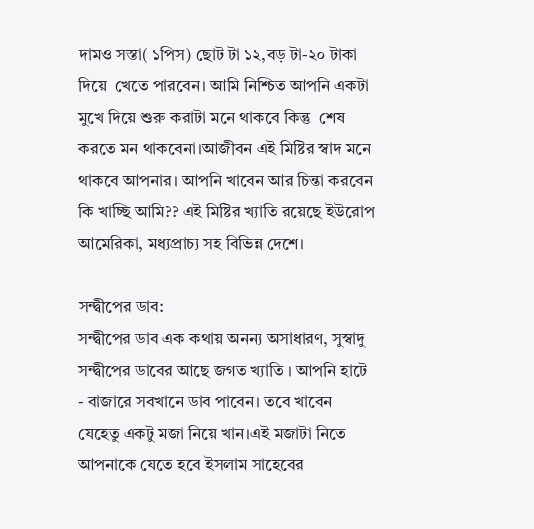দামও সস্তা( ১পিস) ছোট টা ১২,বড় টা-২০ টাকা দিয়ে  খেতে পারবেন। আমি নিশ্চিত আপনি একটা মুখে দিয়ে শুরু করাটা মনে থাকবে কিন্তু  শেষ  করতে মন থাকবেনা।আজীবন এই মিষ্টির স্বাদ মনে থাকবে আপনার। আপনি খাবেন আর চিন্তা করবেন কি খাচ্ছি আমি?? এই মিষ্টির খ্যাতি রয়েছে ইউরোপ আমেরিকা, মধ্যপ্রাচ্য সহ বিভিন্ন দেশে।

সন্দ্বীপের ডাব:
সন্দ্বীপের ডাব এক কথায় অনন্য অসাধারণ, সুস্বাদু সন্দ্বীপের ডাবের আছে জগত খ্যাতি । আপনি হাটে - বাজারে সবখানে ডাব পাবেন। তবে খাবেন যেহেতু একটু মজা নিয়ে খান।এই মজাটা নিতে আপনাকে যেতে হবে ইসলাম সাহেবের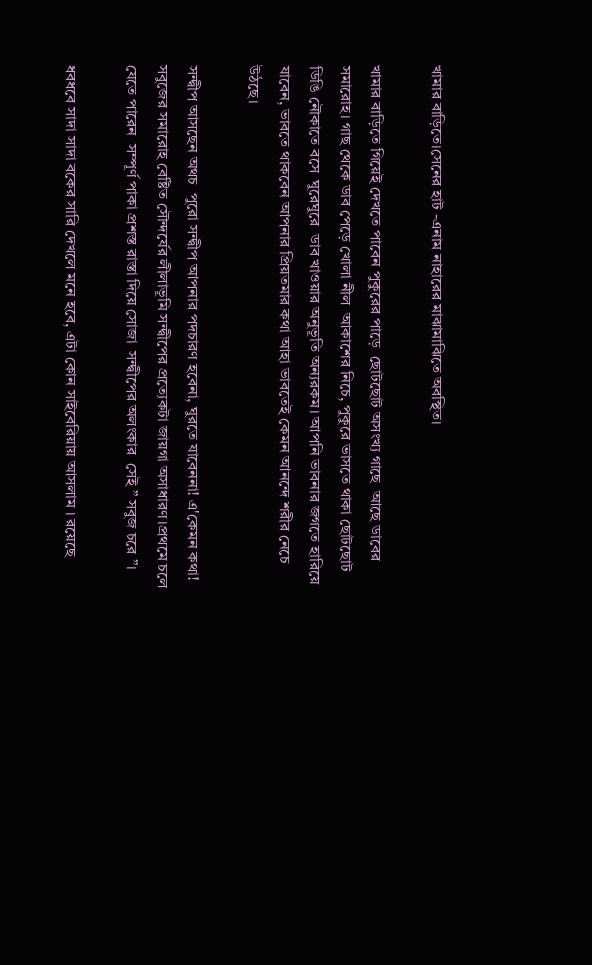খামার বাড়িতে।সেনের হাট -এনাম নাহারের মাঝামাঝিতে অবস্থিত।

খামার বাড়িতে গিয়েই দেখতে পাবেন পুকুরের পাড়ে  ছোটছোট অসংখ্য গাছে  আছে ডাবের সমারোহ। গাছ থেকে ডাব পেড়ে খোলা নীল  আকাশের নিচে, পুকুরে ভাসতে থাকা ছোটছোট ডিঙি নৌকাতে বসে  ঘুরেঘুরে  ডাব খাওয়ার অনুভূতি অন্যরকম। আপনি ভাবনার জগতে হারিয়ে যাবেন, ভাবতে থাকবেন আপনার প্রিয়তমার কথা আহা ভাবতেই কেমন আনন্দে শরীর নেচে উঠছে।

সন্দ্বীপ আসছেন অথচ  পুরো সন্দ্বীপ আপনার পদচারণ হবেনা, ঘুরতে যাবেননা! এ'কেমন কথা!
সবুজের সমারোহ বেষ্টিত সৌন্দর্যের লীলাভূমি সন্দ্বীপের প্রত্যেকটা জায়গা অসাধারণ।প্রথমে চলে যেতে পারেন  সম্পূর্ণ পাকা প্রশস্ত রাস্তা দিয়ে সোজা  সন্দ্বীপের অলংকার  সেই ” সবুজ চরে ”।

ধবধবে সাদা সাদা বকের সারি দেখলে মনে হবে, এটা কোন সাইবেরিয়ায় আসলাম । রয়েছে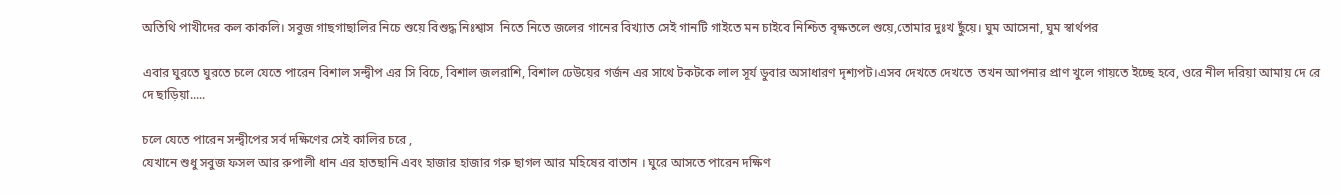অতিথি পাখীদের কল কাকলি। সবুজ গাছগাছালির নিচে শুয়ে বিশুদ্ধ নিঃশ্বাস  নিতে নিতে জলের গানের বিখ্যাত সেই গানটি গাইতে মন চাইবে নিশ্চিত বৃক্ষতলে শুয়ে,তোমার দুঃখ ছুঁয়ে। ঘুম আসেনা, ঘুম স্বার্থপর

এবার ঘুরতে ঘুরতে চলে যেতে পারেন বিশাল সন্দ্বীপ এর সি বিচে, বিশাল জলরাশি, বিশাল ঢেউয়ের গর্জন এর সাথে টকটকে লাল সূর্য ডুবার অসাধারণ দৃশ্যপট।এসব দেখতে দেখতে  তখন আপনার প্রাণ খুলে গায়তে ইচ্ছে হবে, ওরে নীল দরিয়া আমায় দে রে দে ছাড়িয়া.....

চলে যেতে পারেন সন্দ্বীপের সর্ব দক্ষিণের সেই কালির চরে ,
যেখানে শুধু সবুজ ফসল আর রুপালী ধান এর হাতছানি এবং হাজার হাজার গরু ছাগল আর মহিষের বাতান । ঘুরে আসতে পারেন দক্ষিণ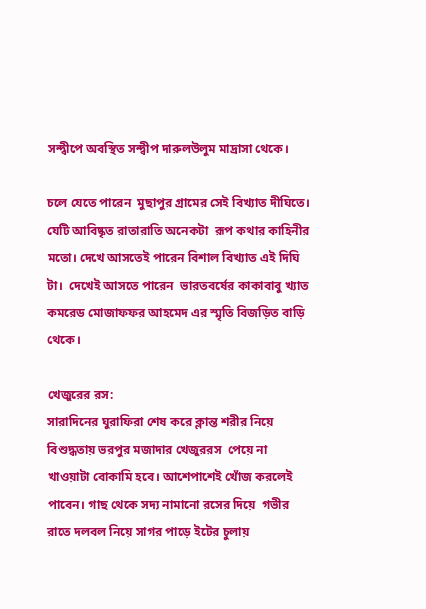সন্দ্বীপে অবস্থিত সন্দ্বীপ দারুলউলুম মাদ্রাসা থেকে।

চলে যেতে পারেন  মুছাপুর গ্রামের সেই বিখ্যাত দীঘিতে। যেটি আবিষ্কৃত রাতারাতি অনেকটা  রূপ কথার কাহিনীর মতো। দেখে আসতেই পারেন বিশাল বিখ্যাত এই দিঘি টা।  দেখেই আসতে পারেন  ভারতবর্ষের কাকাবাবু খ্যাত কমরেড মোজাফফর আহমেদ এর স্মৃতি বিজড়িত বাড়ি থেকে।

খেজুরের রস:
সারাদিনের ঘুরাফিরা শেষ করে ক্লান্ত শরীর নিয়ে  বিশুদ্ধতায় ভরপুর মজাদার খেজুররস  পেয়ে না  খাওয়াটা বোকামি হবে। আশেপাশেই খোঁজ করলেই পাবেন। গাছ থেকে সদ্য নামানো রসের দিয়ে  গভীর রাতে দলবল নিয়ে সাগর পাড়ে ইটের চুলায়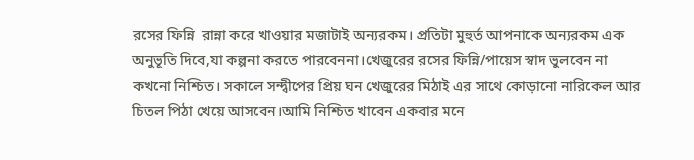রসের ফিন্নি  রান্না করে খাওয়ার মজাটাই অন্যরকম। প্রতিটা মুহুর্ত আপনাকে অন্যরকম এক অনুভূতি দিবে,যা কল্পনা করতে পারবেননা।খেজুরের রসের ফিন্নি/পায়েস স্বাদ ভুলবেন না কখনো নিশ্চিত। সকালে সন্দ্বীপের প্রিয় ঘন খেজুরের মিঠাই এর সাথে কোড়ানো নারিকেল আর চিতল পিঠা খেয়ে আসবেন।আমি নিশ্চিত খাবেন একবার মনে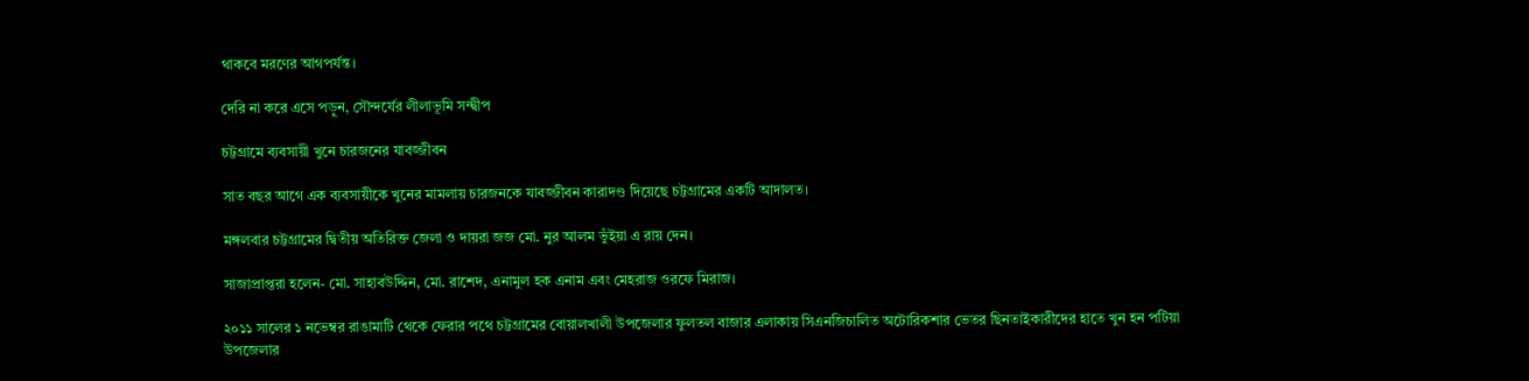থাকবে মরণের আগপর্যন্ত।

দেরি না করে এসে পড়ুন, সৌন্দর্যের লীলাভূমি সন্দ্বীপ

চট্টগ্রামে ব্যবসায়ী খুনে চারজনের যাবজ্জীবন

সাত বছর আগে এক ব্যবসায়ীকে খুনের মামলায় চারজনকে যাবজ্জীবন কারাদণ্ড দিয়েছে চট্টগ্রামের একটি আদালত।

মঙ্গলবার চট্টগ্রামের দ্বিতীয় অতিরিক্ত জেলা ও দায়রা জজ মো. নুর আলম ভুঁইয়া এ রায় দেন।

সাজাপ্রাপ্তরা হলেন- মো. সাহাবউদ্দিন, মো. রাশেদ, এনামুল হক এনাম এবং মেহরাজ ওরফে মিরাজ।

২০১১ সালের ১ নভেম্বর রাঙামাটি থেকে ফেরার পথে চট্টগ্রামের বোয়ালখালী উপজেলার ফুলতল বাজার এলাকায় সিএনজিচালিত অটোরিকশার ভেতর ছিনতাইকারীদের হাতে খুন হন পটিয়া উপজেলার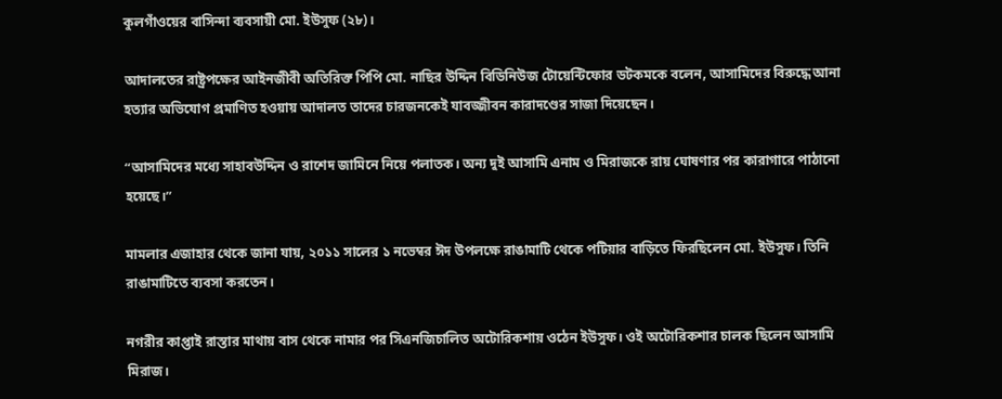কুলগাঁওয়ের বাসিন্দা ব্যবসায়ী মো. ইউসুফ (২৮)।

আদালতের রাষ্ট্রপক্ষের আইনজীবী অতিরিক্ত পিপি মো. নাছির উদ্দিন বিডিনিউজ টোয়েন্টিফোর ডটকমকে বলেন, আসামিদের বিরুদ্ধে আনা হত্যার অভিযোগ প্রমাণিত হওয়ায় আদালত তাদের চারজনকেই যাবজ্জীবন কারাদণ্ডের সাজা দিয়েছেন।

“আসামিদের মধ্যে সাহাবউদ্দিন ও রাশেদ জামিনে নিয়ে পলাতক। অন্য দুই আসামি এনাম ও মিরাজকে রায় ঘোষণার পর কারাগারে পাঠানো হয়েছে।”

মামলার এজাহার থেকে জানা যায়, ২০১১ সালের ১ নভেম্বর ঈদ উপলক্ষে রাঙামাটি থেকে পটিয়ার বাড়িতে ফিরছিলেন মো. ইউসুফ। তিনি রাঙামাটিতে ব্যবসা করতেন।

নগরীর কাপ্তাই রাস্তার মাথায় বাস থেকে নামার পর সিএনজিচালিত অটোরিকশায় ওঠেন ইউসুফ। ওই অটোরিকশার চালক ছিলেন আসামি মিরাজ।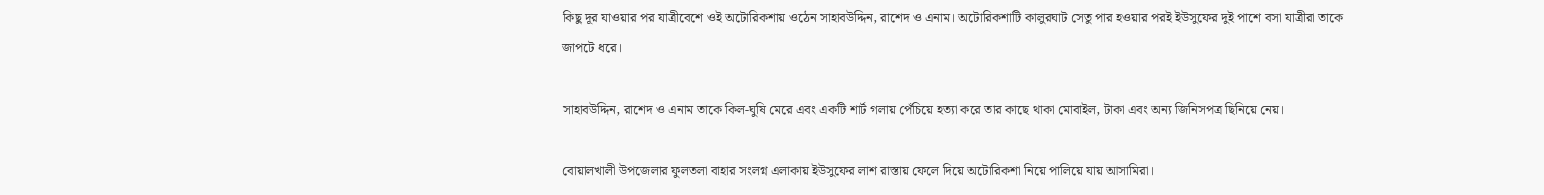কিছু দূর যাওয়ার পর যাত্রীবেশে ওই অটোরিকশায় ওঠেন সাহাবউদ্দিন, রাশেদ ও এনাম। অটোরিকশাটি কালুরঘাট সেতু পার হওয়ার পরই ইউসুফের দুই পাশে বসা যাত্রীরা তাকে জাপটে ধরে।

সাহাবউদ্দিন, রাশেদ ও এনাম তাকে কিল-ঘুষি মেরে এবং একটি শার্ট গলায় পেঁচিয়ে হত্যা করে তার কাছে থাকা মোবাইল, টাকা এবং অন্য জিনিসপত্র ছিনিয়ে নেয়।

বোয়ালখালী উপজেলার ফুলতলা বাহার সংলগ্ন এলাকায় ইউসুফের লাশ রাস্তায় ফেলে দিয়ে অটোরিকশা নিয়ে পালিয়ে যায় আসামিরা।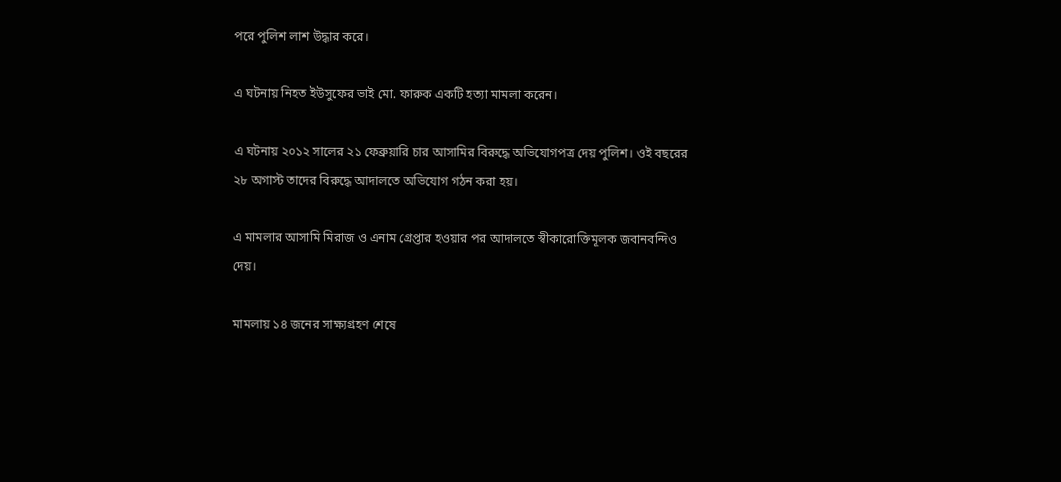পরে পুলিশ লাশ উদ্ধার করে।

এ ঘটনায় নিহত ইউসুফের ভাই মো. ফারুক একটি হত্যা মামলা করেন।

এ ঘটনায় ২০১২ সালের ২১ ফেব্রুয়ারি চার আসামির বিরুদ্ধে অভিযোগপত্র দেয় পুলিশ। ওই বছরের ২৮ অগাস্ট তাদের বিরুদ্ধে আদালতে অভিযোগ গঠন করা হয়।

এ মামলার আসামি মিরাজ ও এনাম গ্রেপ্তার হওয়ার পর আদালতে স্বীকারোক্তিমূলক জবানবন্দিও দেয়।

মামলায় ১৪ জনের সাক্ষ্যগ্রহণ শেষে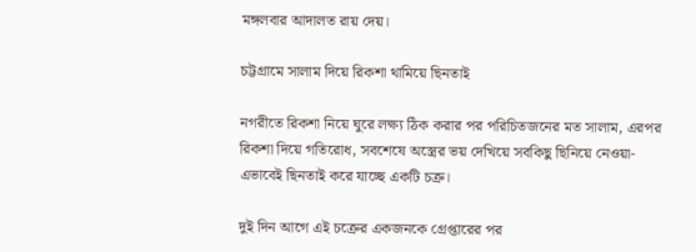মঙ্গলবার আদালত রায় দেয়।

চট্টগ্রামে সালাম দিয়ে রিকশা থামিয়ে ছিনতাই

নগরীতে রিকশা নিয়ে ঘুরে লক্ষ্য ঠিক করার পর পরিচিতজনের মত সালাম, এরপর রিকশা দিয়ে গতিরোধ, সবশেষে অস্ত্রের ভয় দেখিয়ে সবকিছু ছিনিয়ে নেওয়া- এভাবেই ছিনতাই করে যাচ্ছে একটি চক্র।

দুই দিন আগে এই চক্রের একজনকে গ্রেপ্তারের পর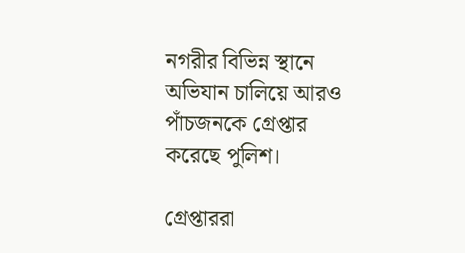নগরীর বিভিন্ন স্থানে অভিযান চালিয়ে আরও পাঁচজনকে গ্রেপ্তার করেছে পুলিশ।

গ্রেপ্তাররা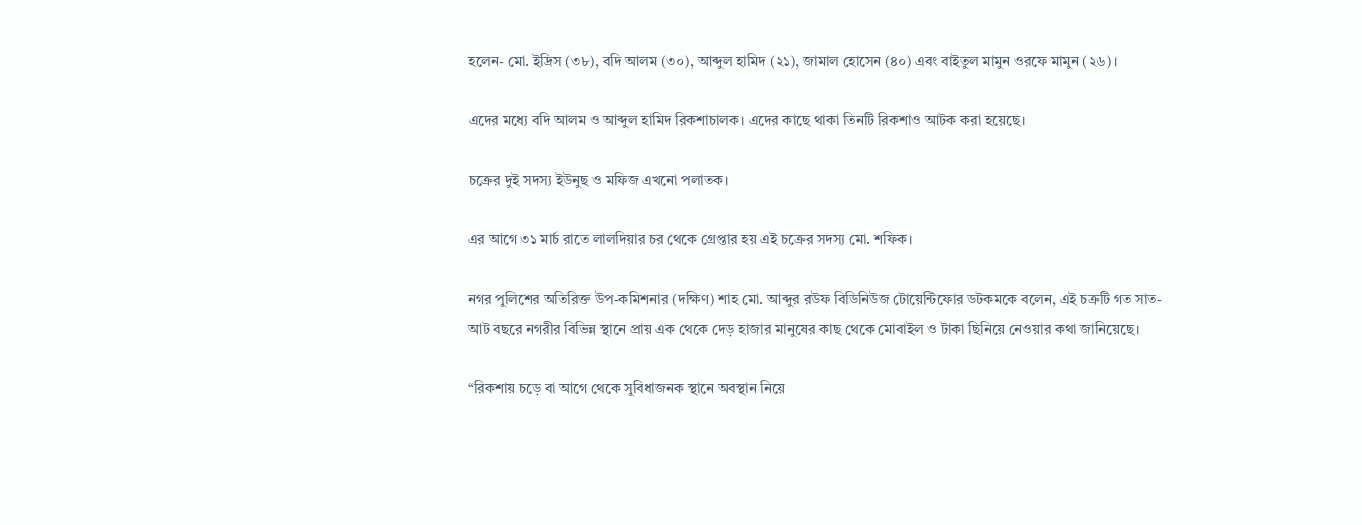হলেন- মো. ইদ্রিস (৩৮), বদি আলম (৩০), আব্দুল হামিদ (২১), জামাল হোসেন (৪০) এবং বাইতুল মামুন ওরফে মামুন (২৬)।

এদের মধ্যে বদি আলম ও আব্দুল হামিদ রিকশাচালক। এদের কাছে থাকা তিনটি রিকশাও আটক করা হয়েছে।

চক্রের দুই সদস্য ইউনুছ ও মফিজ এখনো পলাতক।

এর আগে ৩১ মার্চ রাতে লালদিয়ার চর থেকে গ্রেপ্তার হয় এই চক্রের সদস্য মো. শফিক।

নগর পুলিশের অতিরিক্ত উপ-কমিশনার (দক্ষিণ) শাহ মো. আব্দুর রউফ বিডিনিউজ টোয়েন্টিফোর ডটকমকে বলেন, এই চক্রটি গত সাত-আট বছরে নগরীর বিভিন্ন স্থানে প্রায় এক থেকে দেড় হাজার মানুষের কাছ থেকে মোবাইল ও টাকা ছিনিয়ে নেওয়ার কথা জানিয়েছে।

“রিকশায় চড়ে বা আগে থেকে সুবিধাজনক স্থানে অবস্থান নিয়ে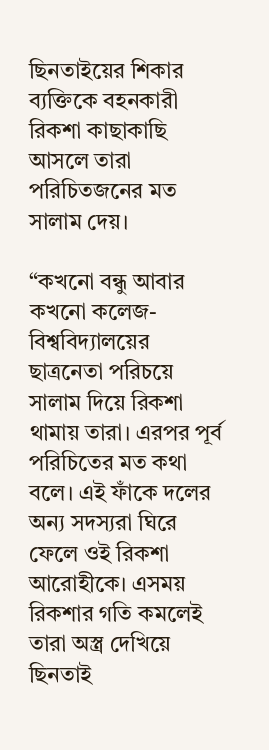ছিনতাইয়ের শিকার ব্যক্তিকে বহনকারী রিকশা কাছাকাছি আসলে তারা পরিচিতজনের মত সালাম দেয়।

“কখনো বন্ধু আবার কখনো কলেজ-বিশ্ববিদ্যালয়ের ছাত্রনেতা পরিচয়ে সালাম দিয়ে রিকশা থামায় তারা। এরপর পূর্ব পরিচিতের মত কথা বলে। এই ফাঁকে দলের অন্য সদস্যরা ঘিরে ফেলে ওই রিকশা আরোহীকে। এসময় রিকশার গতি কমলেই তারা অস্ত্র দেখিয়ে ছিনতাই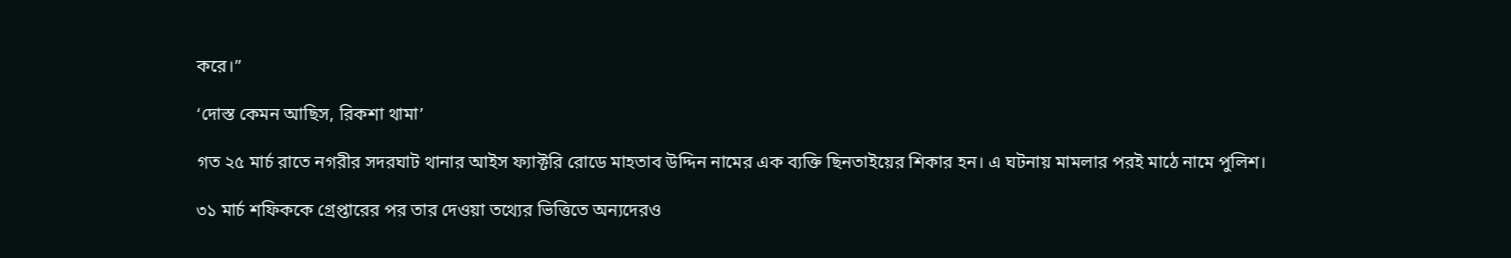করে।”

‘দোস্ত কেমন আছিস, রিকশা থামা’

গত ২৫ মার্চ রাতে নগরীর সদরঘাট থানার আইস ফ্যাক্টরি রোডে মাহতাব উদ্দিন নামের এক ব্যক্তি ছিনতাইয়ের শিকার হন। এ ঘটনায় মামলার পরই মাঠে নামে পুলিশ।

৩১ মার্চ শফিককে গ্রেপ্তারের পর তার দেওয়া তথ্যের ভিত্তিতে অন্যদেরও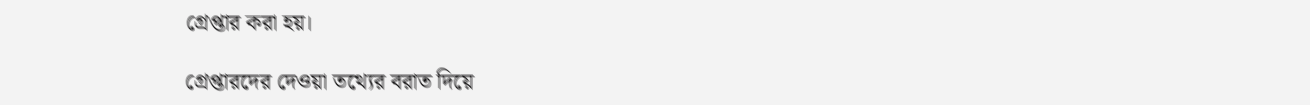গ্রেপ্তার করা হয়।

গ্রেপ্তারদের দেওয়া তথ্যের বরাত দিয়ে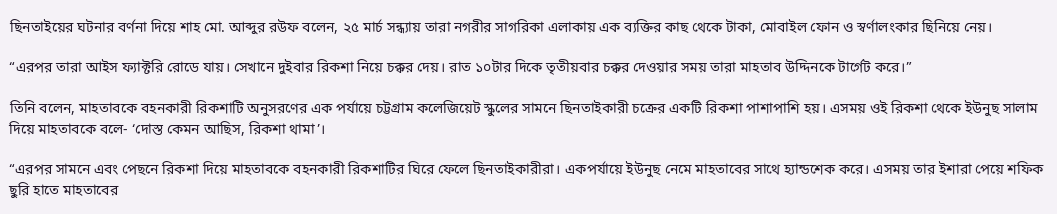ছিনতাইয়ের ঘটনার বর্ণনা দিয়ে শাহ মো. আব্দুর রউফ বলেন, ২৫ মার্চ সন্ধ্যায় তারা নগরীর সাগরিকা এলাকায় এক ব্যক্তির কাছ থেকে টাকা, মোবাইল ফোন ও স্বর্ণালংকার ছিনিয়ে নেয়।

“এরপর তারা আইস ফ্যাক্টরি রোডে যায়। সেখানে দুইবার রিকশা নিয়ে চক্কর দেয়। রাত ১০টার দিকে তৃতীয়বার চক্কর দেওয়ার সময় তারা মাহতাব উদ্দিনকে টার্গেট করে।”

তিনি বলেন, মাহতাবকে বহনকারী রিকশাটি অনুসরণের এক পর্যায়ে চট্টগ্রাম কলেজিয়েট স্কুলের সামনে ছিনতাইকারী চক্রের একটি রিকশা পাশাপাশি হয়। এসময় ওই রিকশা থেকে ইউনুছ সালাম দিয়ে মাহতাবকে বলে- ‘দোস্ত কেমন আছিস, রিকশা থামা’।

“এরপর সামনে এবং পেছনে রিকশা দিয়ে মাহতাবকে বহনকারী রিকশাটির ঘিরে ফেলে ছিনতাইকারীরা। একপর্যায়ে ইউনুছ নেমে মাহতাবের সাথে হ্যান্ডশেক করে। এসময় তার ইশারা পেয়ে শফিক ছুরি হাতে মাহতাবের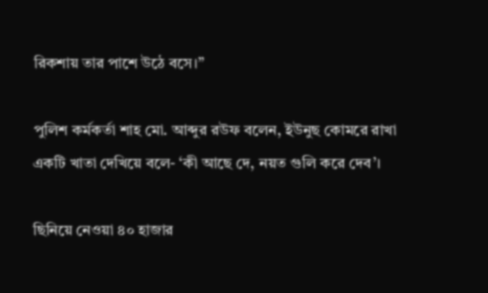রিকশায় তার পাশে উঠে বসে।”

পুলিশ কর্মকর্তা শাহ মো. আব্দুর রউফ বলেন, ইউনুছ কোমরে রাখা একটি খাতা দেখিয়ে বলে- ‘কী আছে দে, নয়ত গুলি করে দেব’।

ছিনিয়ে নেওয়া ৪০ হাজার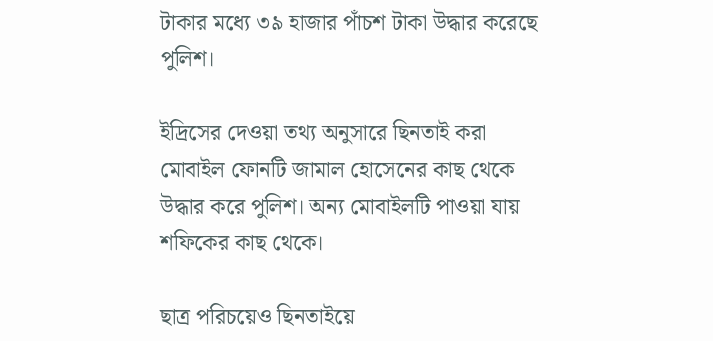টাকার মধ্যে ৩৯ হাজার পাঁচশ টাকা উদ্ধার করেছে পুলিশ।

ইদ্রিসের দেওয়া তথ্য অনুসারে ছিনতাই করা মোবাইল ফোনটি জামাল হোসেনের কাছ থেকে উদ্ধার করে পুলিশ। অন্য মোবাইলটি পাওয়া যায় শফিকের কাছ থেকে।

ছাত্র পরিচয়েও ছিনতাইয়ে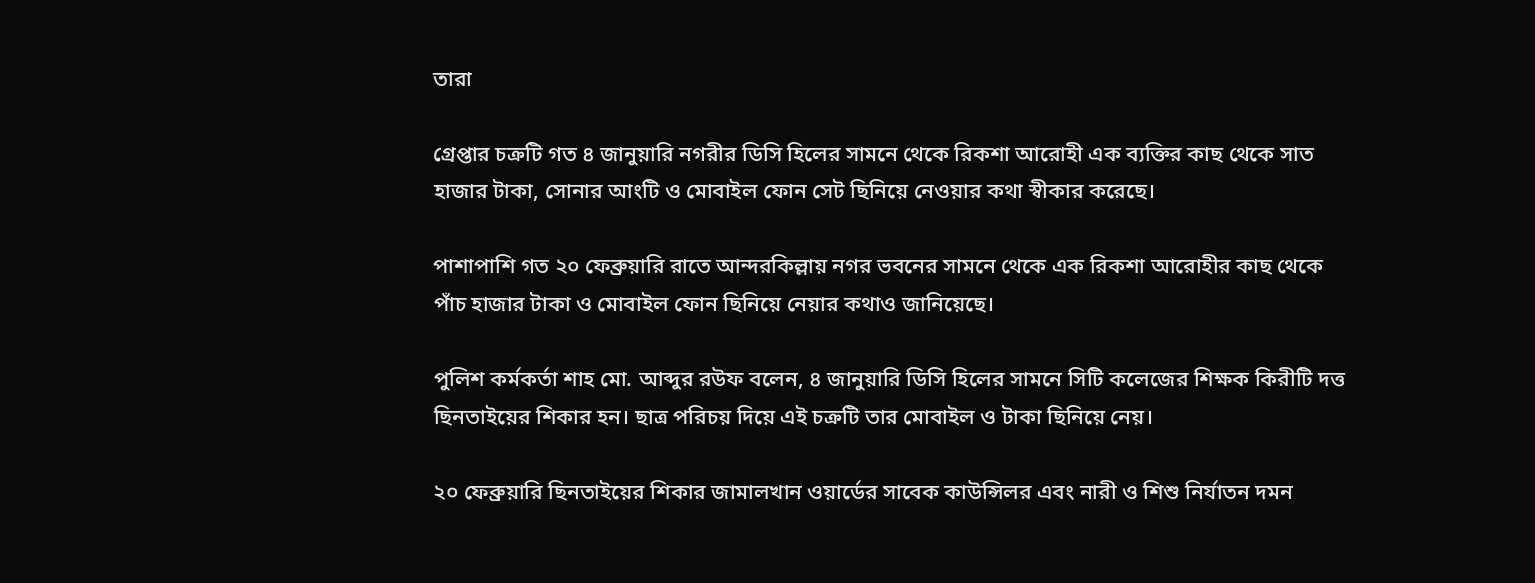তারা

গ্রেপ্তার চক্রটি গত ৪ জানুয়ারি নগরীর ডিসি হিলের সামনে থেকে রিকশা আরোহী এক ব্যক্তির কাছ থেকে সাত হাজার টাকা, সোনার আংটি ও মোবাইল ফোন সেট ছিনিয়ে নেওয়ার কথা স্বীকার করেছে।

পাশাপাশি গত ২০ ফেব্রুয়ারি রাতে আন্দরকিল্লায় নগর ভবনের সামনে থেকে এক রিকশা আরোহীর কাছ থেকে পাঁচ হাজার টাকা ও মোবাইল ফোন ছিনিয়ে নেয়ার কথাও জানিয়েছে।

পুলিশ কর্মকর্তা শাহ মো. আব্দুর রউফ বলেন, ৪ জানুয়ারি ডিসি হিলের সামনে সিটি কলেজের শিক্ষক কিরীটি দত্ত ছিনতাইয়ের শিকার হন। ছাত্র পরিচয় দিয়ে এই চক্রটি তার মোবাইল ও টাকা ছিনিয়ে নেয়।

২০ ফেব্রুয়ারি ছিনতাইয়ের শিকার জামালখান ওয়ার্ডের সাবেক কাউন্সিলর এবং নারী ও শিশু নির্যাতন দমন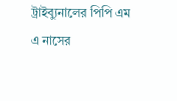ট্রাইব্যুনালের পিপি এম এ নাসের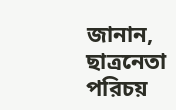জানান, ছাত্রনেতা পরিচয়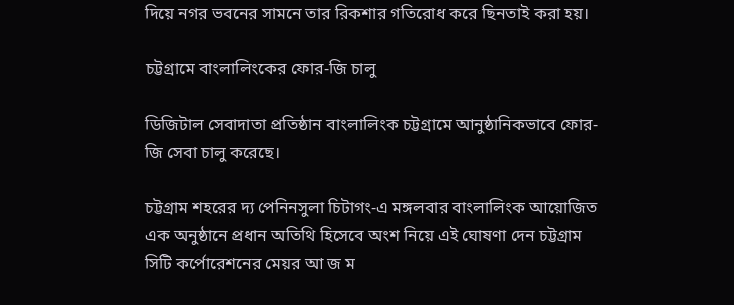দিয়ে নগর ভবনের সামনে তার রিকশার গতিরোধ করে ছিনতাই করা হয়।

চট্টগ্রামে বাংলালিংকের ফোর-জি চালু

ডিজিটাল সেবাদাতা প্রতিষ্ঠান বাংলালিংক চট্টগ্রামে আনুষ্ঠানিকভাবে ফোর-জি সেবা চালু করেছে।

চট্টগ্রাম শহরের দ্য পেনিনসুলা চিটাগং-এ মঙ্গলবার বাংলালিংক আয়োজিত এক অনুষ্ঠানে প্রধান অতিথি হিসেবে অংশ নিয়ে এই ঘোষণা দেন চট্টগ্রাম সিটি কর্পোরেশনের মেয়র আ জ ম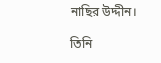নাছির উদ্দীন।

তিনি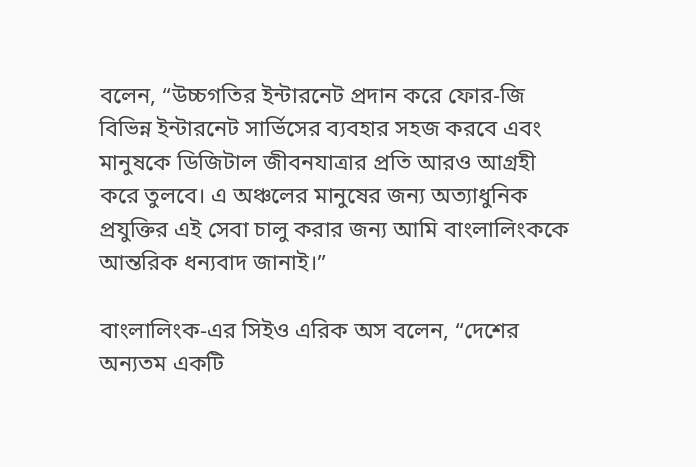বলেন, “উচ্চগতির ইন্টারনেট প্রদান করে ফোর-জি বিভিন্ন ইন্টারনেট সার্ভিসের ব্যবহার সহজ করবে এবং মানুষকে ডিজিটাল জীবনযাত্রার প্রতি আরও আগ্রহী করে তুলবে। এ অঞ্চলের মানুষের জন্য অত্যাধুনিক প্রযুক্তির এই সেবা চালু করার জন্য আমি বাংলালিংককে আন্তরিক ধন্যবাদ জানাই।”

বাংলালিংক-এর সিইও এরিক অস বলেন, “দেশের অন্যতম একটি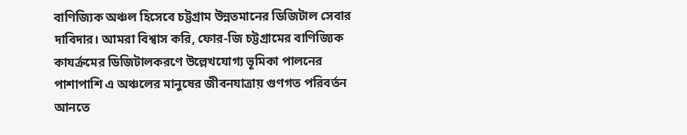বাণিজ্যিক অঞ্চল হিসেবে চট্টগ্রাম উন্নতমানের ডিজিটাল সেবার দাবিদার। আমরা বিশ্বাস করি, ফোর-জি চট্টগ্রামের বাণিজ্যিক কাযর্ক্রমের ডিজিটালকরণে উল্লেখযোগ্য ভূমিকা পালনের পাশাপাশি এ অঞ্চলের মানুষের জীবনযাত্রায় গুণগত পরিবর্তন আনতে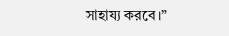সাহায্য করবে।”